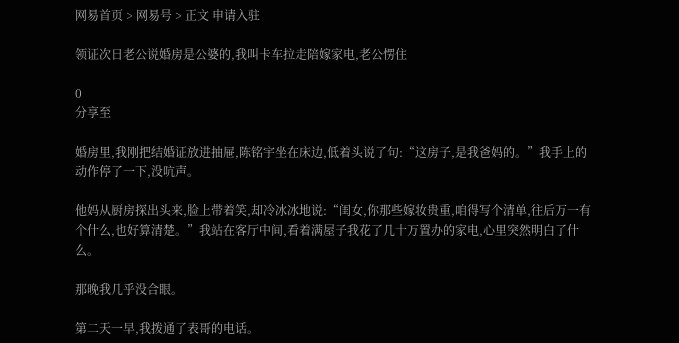网易首页 > 网易号 > 正文 申请入驻

领证次日老公说婚房是公婆的,我叫卡车拉走陪嫁家电,老公愣住

0
分享至

婚房里,我刚把结婚证放进抽屉,陈铭宇坐在床边,低着头说了句:“这房子,是我爸妈的。”我手上的动作停了一下,没吭声。

他妈从厨房探出头来,脸上带着笑,却冷冰冰地说:“闺女,你那些嫁妆贵重,咱得写个清单,往后万一有个什么,也好算清楚。”我站在客厅中间,看着满屋子我花了几十万置办的家电,心里突然明白了什么。

那晚我几乎没合眼。

第二天一早,我拨通了表哥的电话。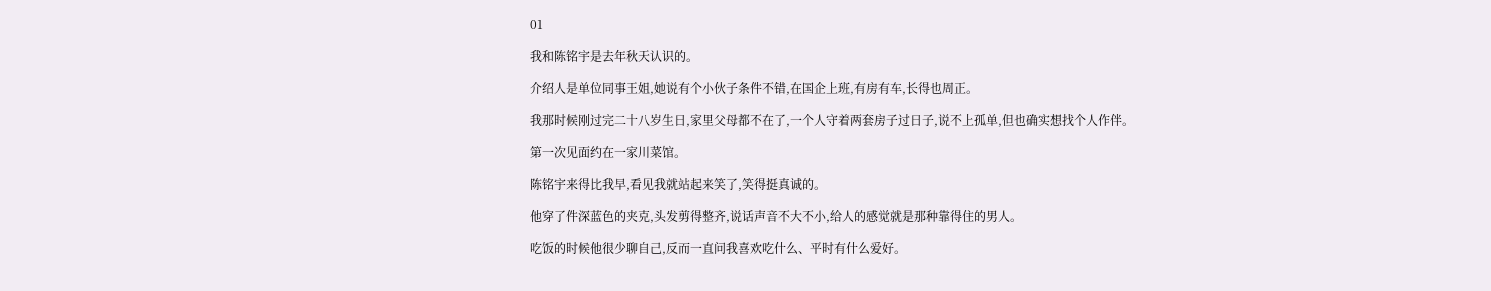01

我和陈铭宇是去年秋天认识的。

介绍人是单位同事王姐,她说有个小伙子条件不错,在国企上班,有房有车,长得也周正。

我那时候刚过完二十八岁生日,家里父母都不在了,一个人守着两套房子过日子,说不上孤单,但也确实想找个人作伴。

第一次见面约在一家川菜馆。

陈铭宇来得比我早,看见我就站起来笑了,笑得挺真诚的。

他穿了件深蓝色的夹克,头发剪得整齐,说话声音不大不小,给人的感觉就是那种靠得住的男人。

吃饭的时候他很少聊自己,反而一直问我喜欢吃什么、平时有什么爱好。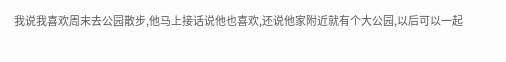我说我喜欢周末去公园散步,他马上接话说他也喜欢,还说他家附近就有个大公园,以后可以一起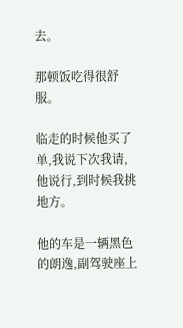去。

那顿饭吃得很舒服。

临走的时候他买了单,我说下次我请,他说行,到时候我挑地方。

他的车是一辆黑色的朗逸,副驾驶座上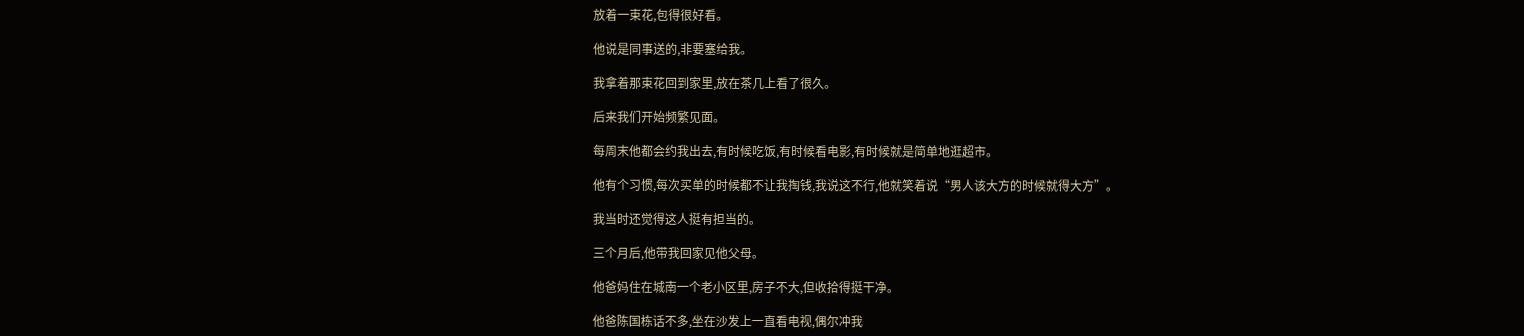放着一束花,包得很好看。

他说是同事送的,非要塞给我。

我拿着那束花回到家里,放在茶几上看了很久。

后来我们开始频繁见面。

每周末他都会约我出去,有时候吃饭,有时候看电影,有时候就是简单地逛超市。

他有个习惯,每次买单的时候都不让我掏钱,我说这不行,他就笑着说“男人该大方的时候就得大方”。

我当时还觉得这人挺有担当的。

三个月后,他带我回家见他父母。

他爸妈住在城南一个老小区里,房子不大,但收拾得挺干净。

他爸陈国栋话不多,坐在沙发上一直看电视,偶尔冲我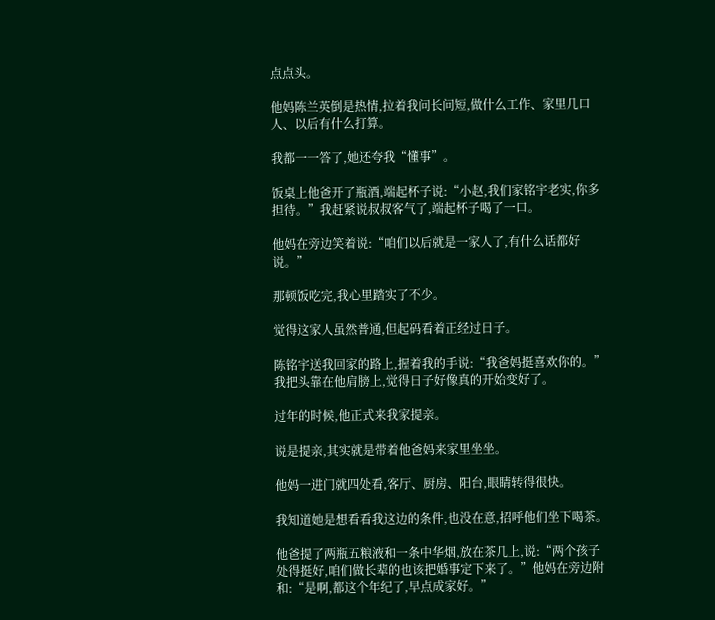点点头。

他妈陈兰英倒是热情,拉着我问长问短,做什么工作、家里几口人、以后有什么打算。

我都一一答了,她还夸我“懂事”。

饭桌上他爸开了瓶酒,端起杯子说:“小赵,我们家铭宇老实,你多担待。”我赶紧说叔叔客气了,端起杯子喝了一口。

他妈在旁边笑着说:“咱们以后就是一家人了,有什么话都好说。”

那顿饭吃完,我心里踏实了不少。

觉得这家人虽然普通,但起码看着正经过日子。

陈铭宇送我回家的路上,握着我的手说:“我爸妈挺喜欢你的。”我把头靠在他肩膀上,觉得日子好像真的开始变好了。

过年的时候,他正式来我家提亲。

说是提亲,其实就是带着他爸妈来家里坐坐。

他妈一进门就四处看,客厅、厨房、阳台,眼睛转得很快。

我知道她是想看看我这边的条件,也没在意,招呼他们坐下喝茶。

他爸提了两瓶五粮液和一条中华烟,放在茶几上,说:“两个孩子处得挺好,咱们做长辈的也该把婚事定下来了。”他妈在旁边附和:“是啊,都这个年纪了,早点成家好。”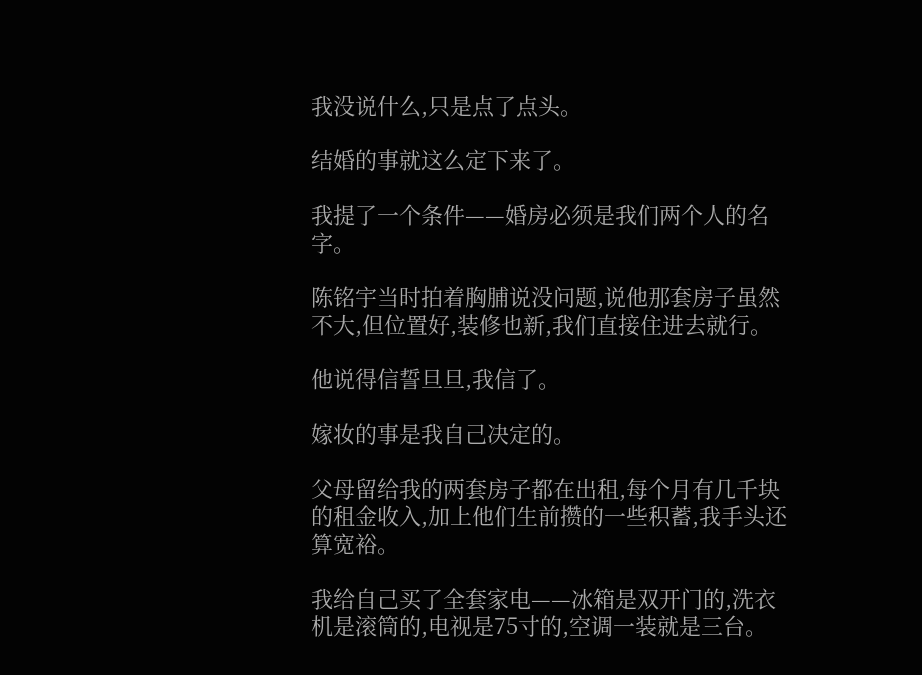我没说什么,只是点了点头。

结婚的事就这么定下来了。

我提了一个条件——婚房必须是我们两个人的名字。

陈铭宇当时拍着胸脯说没问题,说他那套房子虽然不大,但位置好,装修也新,我们直接住进去就行。

他说得信誓旦旦,我信了。

嫁妆的事是我自己决定的。

父母留给我的两套房子都在出租,每个月有几千块的租金收入,加上他们生前攒的一些积蓄,我手头还算宽裕。

我给自己买了全套家电——冰箱是双开门的,洗衣机是滚筒的,电视是75寸的,空调一装就是三台。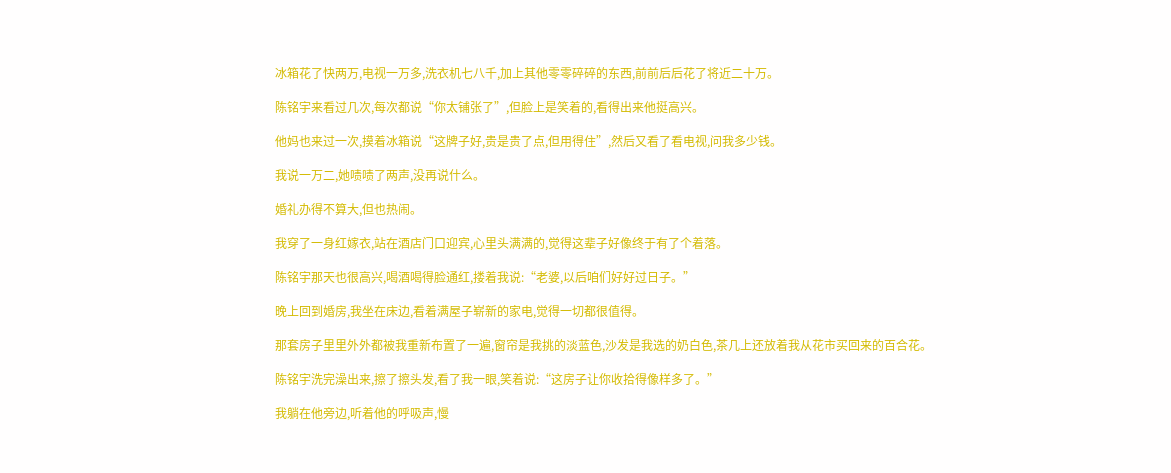冰箱花了快两万,电视一万多,洗衣机七八千,加上其他零零碎碎的东西,前前后后花了将近二十万。

陈铭宇来看过几次,每次都说“你太铺张了”,但脸上是笑着的,看得出来他挺高兴。

他妈也来过一次,摸着冰箱说“这牌子好,贵是贵了点,但用得住”,然后又看了看电视,问我多少钱。

我说一万二,她啧啧了两声,没再说什么。

婚礼办得不算大,但也热闹。

我穿了一身红嫁衣,站在酒店门口迎宾,心里头满满的,觉得这辈子好像终于有了个着落。

陈铭宇那天也很高兴,喝酒喝得脸通红,搂着我说:“老婆,以后咱们好好过日子。”

晚上回到婚房,我坐在床边,看着满屋子崭新的家电,觉得一切都很值得。

那套房子里里外外都被我重新布置了一遍,窗帘是我挑的淡蓝色,沙发是我选的奶白色,茶几上还放着我从花市买回来的百合花。

陈铭宇洗完澡出来,擦了擦头发,看了我一眼,笑着说:“这房子让你收拾得像样多了。”

我躺在他旁边,听着他的呼吸声,慢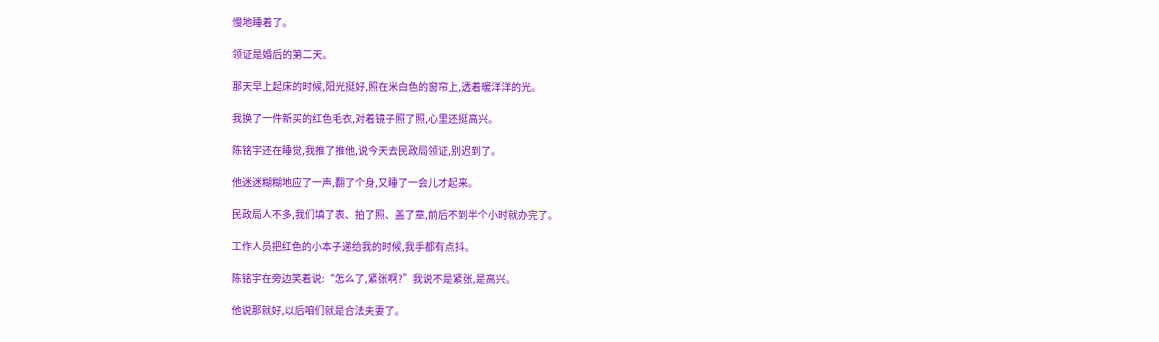慢地睡着了。

领证是婚后的第二天。

那天早上起床的时候,阳光挺好,照在米白色的窗帘上,透着暖洋洋的光。

我换了一件新买的红色毛衣,对着镜子照了照,心里还挺高兴。

陈铭宇还在睡觉,我推了推他,说今天去民政局领证,别迟到了。

他迷迷糊糊地应了一声,翻了个身,又睡了一会儿才起来。

民政局人不多,我们填了表、拍了照、盖了章,前后不到半个小时就办完了。

工作人员把红色的小本子递给我的时候,我手都有点抖。

陈铭宇在旁边笑着说:“怎么了,紧张啊?”我说不是紧张,是高兴。

他说那就好,以后咱们就是合法夫妻了。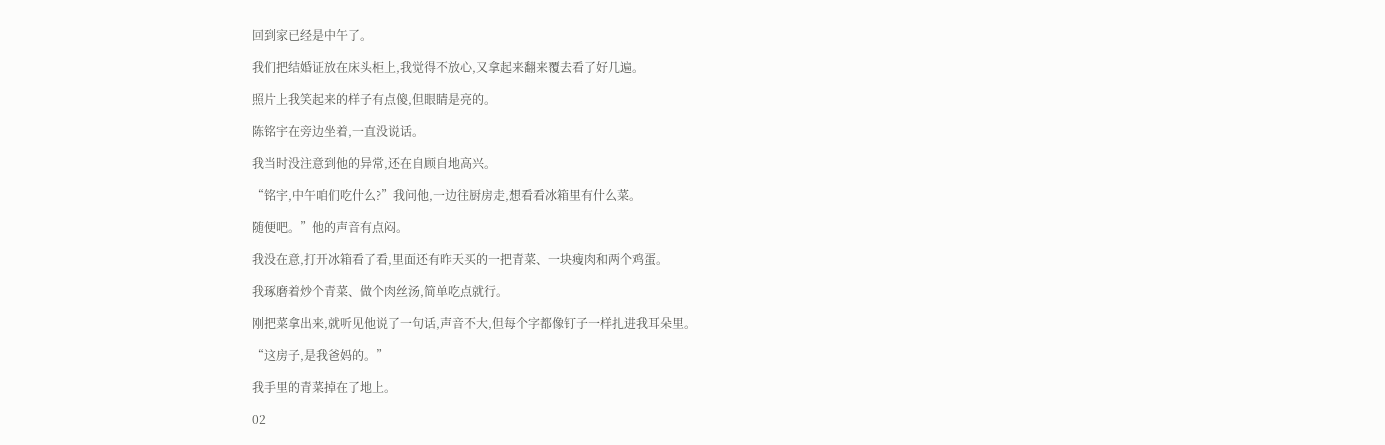回到家已经是中午了。

我们把结婚证放在床头柜上,我觉得不放心,又拿起来翻来覆去看了好几遍。

照片上我笑起来的样子有点傻,但眼睛是亮的。

陈铭宇在旁边坐着,一直没说话。

我当时没注意到他的异常,还在自顾自地高兴。

“铭宇,中午咱们吃什么?”我问他,一边往厨房走,想看看冰箱里有什么菜。

随便吧。”他的声音有点闷。

我没在意,打开冰箱看了看,里面还有昨天买的一把青菜、一块瘦肉和两个鸡蛋。

我琢磨着炒个青菜、做个肉丝汤,简单吃点就行。

刚把菜拿出来,就听见他说了一句话,声音不大,但每个字都像钉子一样扎进我耳朵里。

“这房子,是我爸妈的。”

我手里的青菜掉在了地上。

02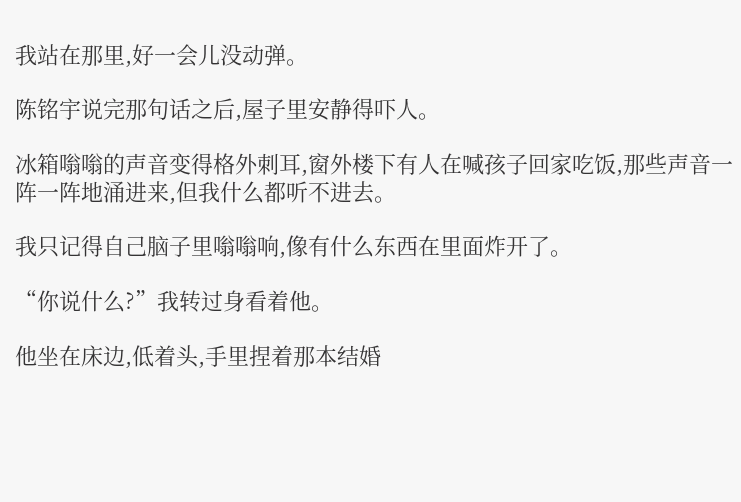我站在那里,好一会儿没动弹。

陈铭宇说完那句话之后,屋子里安静得吓人。

冰箱嗡嗡的声音变得格外刺耳,窗外楼下有人在喊孩子回家吃饭,那些声音一阵一阵地涌进来,但我什么都听不进去。

我只记得自己脑子里嗡嗡响,像有什么东西在里面炸开了。

“你说什么?”我转过身看着他。

他坐在床边,低着头,手里捏着那本结婚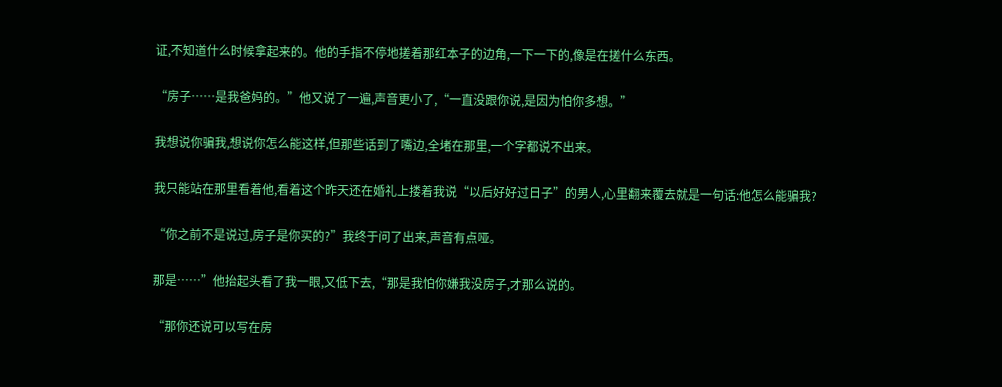证,不知道什么时候拿起来的。他的手指不停地搓着那红本子的边角,一下一下的,像是在搓什么东西。

“房子……是我爸妈的。”他又说了一遍,声音更小了,“一直没跟你说,是因为怕你多想。”

我想说你骗我,想说你怎么能这样,但那些话到了嘴边,全堵在那里,一个字都说不出来。

我只能站在那里看着他,看着这个昨天还在婚礼上搂着我说“以后好好过日子”的男人,心里翻来覆去就是一句话:他怎么能骗我?

“你之前不是说过,房子是你买的?”我终于问了出来,声音有点哑。

那是……”他抬起头看了我一眼,又低下去,“那是我怕你嫌我没房子,才那么说的。

“那你还说可以写在房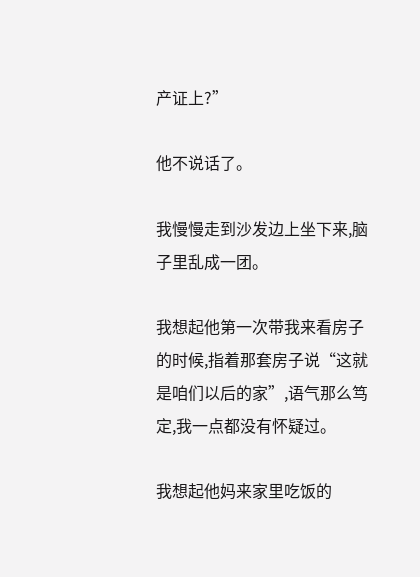产证上?”

他不说话了。

我慢慢走到沙发边上坐下来,脑子里乱成一团。

我想起他第一次带我来看房子的时候,指着那套房子说“这就是咱们以后的家”,语气那么笃定,我一点都没有怀疑过。

我想起他妈来家里吃饭的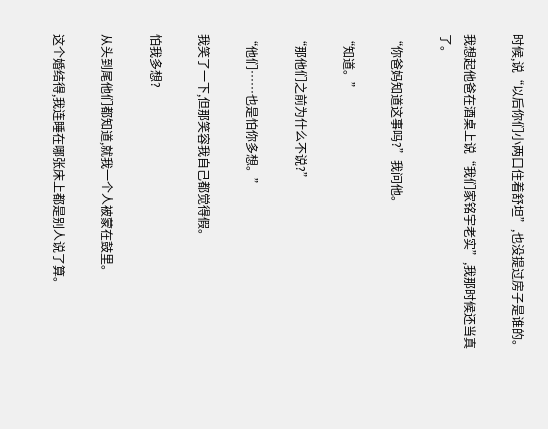时候,说“以后你们小两口住着舒坦”,也没提过房子是谁的。

我想起他爸在酒桌上说“我们家铭宇老实”,我那时候还当真了。

“你爸妈知道这事吗?”我问他。

“知道。”

“那他们之前为什么不说?”

“他们……也是怕你多想。”

我笑了一下,但那笑容我自己都觉得假。

怕我多想?

从头到尾他们都知道,就我一个人被蒙在鼓里。

这个婚结得,我连睡在哪张床上都是别人说了算。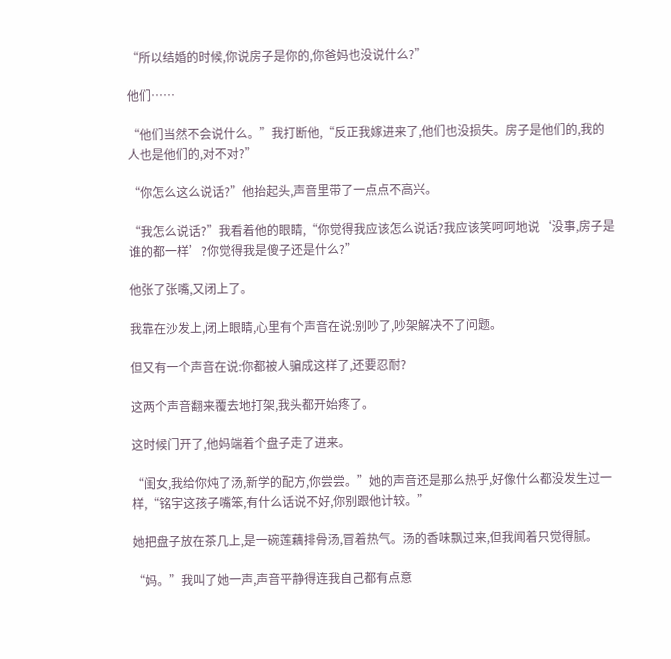“所以结婚的时候,你说房子是你的,你爸妈也没说什么?”

他们……

“他们当然不会说什么。”我打断他,“反正我嫁进来了,他们也没损失。房子是他们的,我的人也是他们的,对不对?”

“你怎么这么说话?”他抬起头,声音里带了一点点不高兴。

“我怎么说话?”我看着他的眼睛,“你觉得我应该怎么说话?我应该笑呵呵地说‘没事,房子是谁的都一样’?你觉得我是傻子还是什么?”

他张了张嘴,又闭上了。

我靠在沙发上,闭上眼睛,心里有个声音在说:别吵了,吵架解决不了问题。

但又有一个声音在说:你都被人骗成这样了,还要忍耐?

这两个声音翻来覆去地打架,我头都开始疼了。

这时候门开了,他妈端着个盘子走了进来。

“闺女,我给你炖了汤,新学的配方,你尝尝。”她的声音还是那么热乎,好像什么都没发生过一样,“铭宇这孩子嘴笨,有什么话说不好,你别跟他计较。”

她把盘子放在茶几上,是一碗莲藕排骨汤,冒着热气。汤的香味飘过来,但我闻着只觉得腻。

“妈。”我叫了她一声,声音平静得连我自己都有点意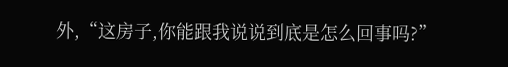外,“这房子,你能跟我说说到底是怎么回事吗?”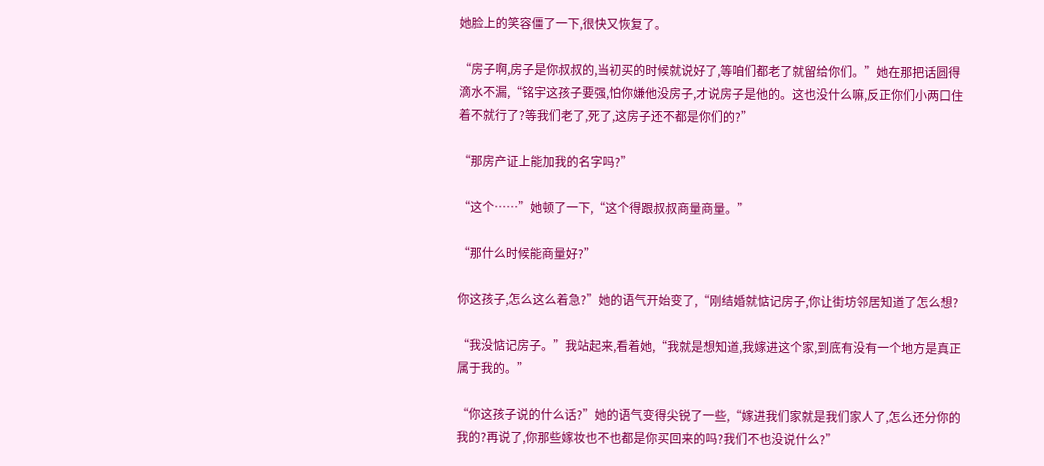她脸上的笑容僵了一下,很快又恢复了。

“房子啊,房子是你叔叔的,当初买的时候就说好了,等咱们都老了就留给你们。”她在那把话圆得滴水不漏,“铭宇这孩子要强,怕你嫌他没房子,才说房子是他的。这也没什么嘛,反正你们小两口住着不就行了?等我们老了,死了,这房子还不都是你们的?”

“那房产证上能加我的名字吗?”

“这个……”她顿了一下,“这个得跟叔叔商量商量。”

“那什么时候能商量好?”

你这孩子,怎么这么着急?”她的语气开始变了,“刚结婚就惦记房子,你让街坊邻居知道了怎么想?

“我没惦记房子。”我站起来,看着她,“我就是想知道,我嫁进这个家,到底有没有一个地方是真正属于我的。”

“你这孩子说的什么话?”她的语气变得尖锐了一些,“嫁进我们家就是我们家人了,怎么还分你的我的?再说了,你那些嫁妆也不也都是你买回来的吗?我们不也没说什么?”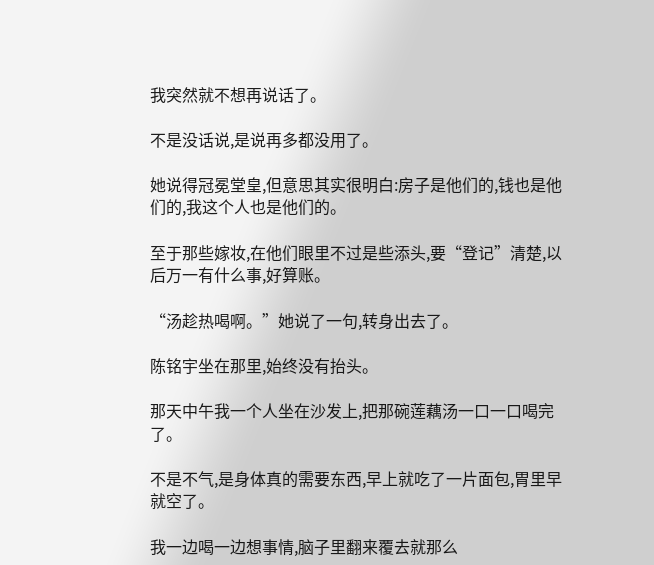我突然就不想再说话了。

不是没话说,是说再多都没用了。

她说得冠冕堂皇,但意思其实很明白:房子是他们的,钱也是他们的,我这个人也是他们的。

至于那些嫁妆,在他们眼里不过是些添头,要“登记”清楚,以后万一有什么事,好算账。

“汤趁热喝啊。”她说了一句,转身出去了。

陈铭宇坐在那里,始终没有抬头。

那天中午我一个人坐在沙发上,把那碗莲藕汤一口一口喝完了。

不是不气,是身体真的需要东西,早上就吃了一片面包,胃里早就空了。

我一边喝一边想事情,脑子里翻来覆去就那么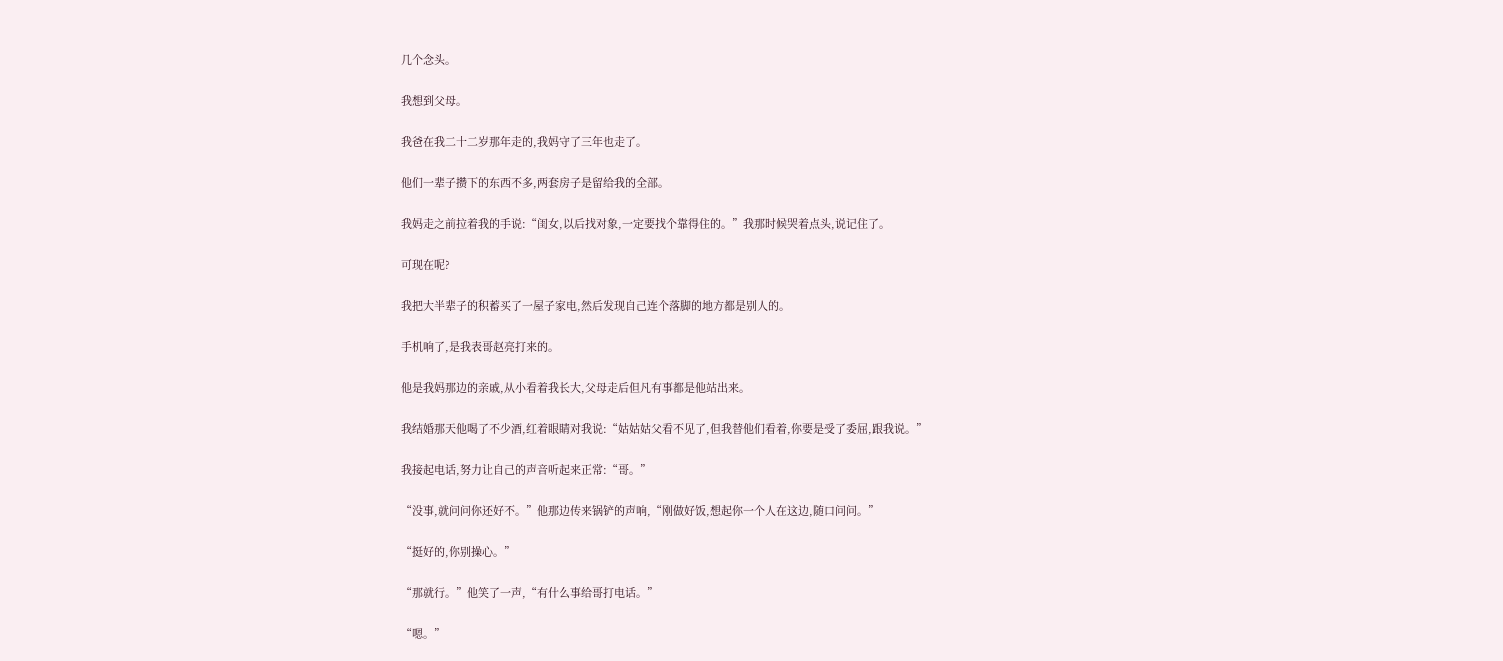几个念头。

我想到父母。

我爸在我二十二岁那年走的,我妈守了三年也走了。

他们一辈子攒下的东西不多,两套房子是留给我的全部。

我妈走之前拉着我的手说:“闺女,以后找对象,一定要找个靠得住的。”我那时候哭着点头,说记住了。

可现在呢?

我把大半辈子的积蓄买了一屋子家电,然后发现自己连个落脚的地方都是别人的。

手机响了,是我表哥赵亮打来的。

他是我妈那边的亲戚,从小看着我长大,父母走后但凡有事都是他站出来。

我结婚那天他喝了不少酒,红着眼睛对我说:“姑姑姑父看不见了,但我替他们看着,你要是受了委屈,跟我说。”

我接起电话,努力让自己的声音听起来正常:“哥。”

“没事,就问问你还好不。”他那边传来锅铲的声响,“刚做好饭,想起你一个人在这边,随口问问。”

“挺好的,你别操心。”

“那就行。”他笑了一声,“有什么事给哥打电话。”

“嗯。”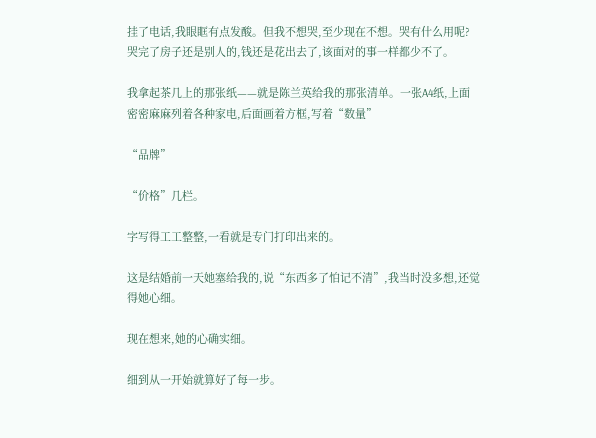挂了电话,我眼眶有点发酸。但我不想哭,至少现在不想。哭有什么用呢?哭完了房子还是别人的,钱还是花出去了,该面对的事一样都少不了。

我拿起茶几上的那张纸——就是陈兰英给我的那张清单。一张A4纸,上面密密麻麻列着各种家电,后面画着方框,写着“数量”

“品牌”

“价格”几栏。

字写得工工整整,一看就是专门打印出来的。

这是结婚前一天她塞给我的,说“东西多了怕记不清”,我当时没多想,还觉得她心细。

现在想来,她的心确实细。

细到从一开始就算好了每一步。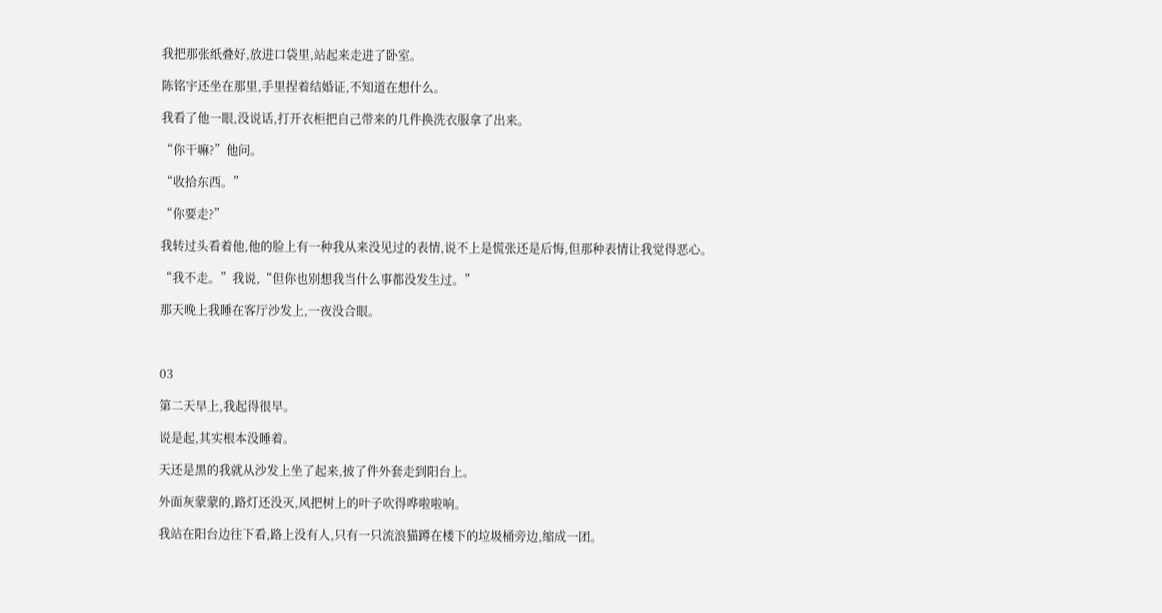我把那张纸叠好,放进口袋里,站起来走进了卧室。

陈铭宇还坐在那里,手里捏着结婚证,不知道在想什么。

我看了他一眼,没说话,打开衣柜把自己带来的几件换洗衣服拿了出来。

“你干嘛?”他问。

“收拾东西。”

“你要走?”

我转过头看着他,他的脸上有一种我从来没见过的表情,说不上是慌张还是后悔,但那种表情让我觉得恶心。

“我不走。”我说,“但你也别想我当什么事都没发生过。”

那天晚上我睡在客厅沙发上,一夜没合眼。



03

第二天早上,我起得很早。

说是起,其实根本没睡着。

天还是黑的我就从沙发上坐了起来,披了件外套走到阳台上。

外面灰蒙蒙的,路灯还没灭,风把树上的叶子吹得哗啦啦响。

我站在阳台边往下看,路上没有人,只有一只流浪猫蹲在楼下的垃圾桶旁边,缩成一团。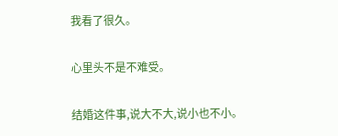我看了很久。

心里头不是不难受。

结婚这件事,说大不大,说小也不小。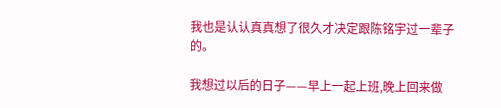我也是认认真真想了很久才决定跟陈铭宇过一辈子的。

我想过以后的日子——早上一起上班,晚上回来做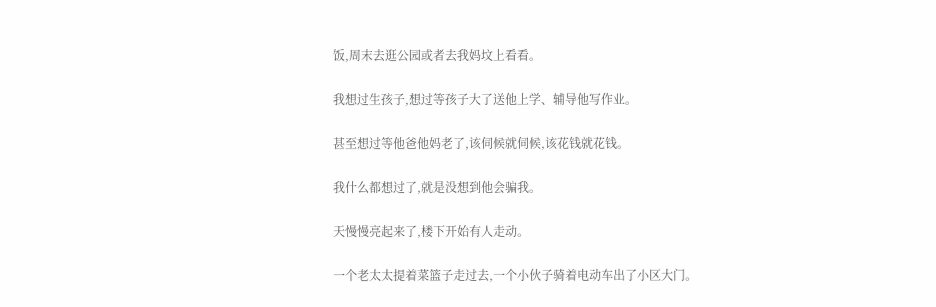饭,周末去逛公园或者去我妈坟上看看。

我想过生孩子,想过等孩子大了送他上学、辅导他写作业。

甚至想过等他爸他妈老了,该伺候就伺候,该花钱就花钱。

我什么都想过了,就是没想到他会骗我。

天慢慢亮起来了,楼下开始有人走动。

一个老太太提着菜篮子走过去,一个小伙子骑着电动车出了小区大门。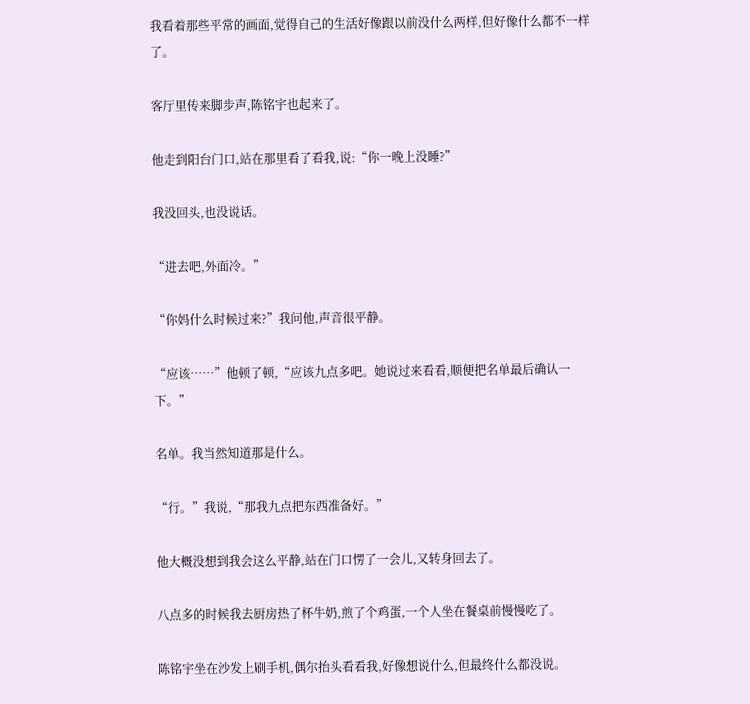我看着那些平常的画面,觉得自己的生活好像跟以前没什么两样,但好像什么都不一样了。

客厅里传来脚步声,陈铭宇也起来了。

他走到阳台门口,站在那里看了看我,说:“你一晚上没睡?”

我没回头,也没说话。

“进去吧,外面冷。”

“你妈什么时候过来?”我问他,声音很平静。

“应该……”他顿了顿,“应该九点多吧。她说过来看看,顺便把名单最后确认一下。”

名单。我当然知道那是什么。

“行。”我说,“那我九点把东西准备好。”

他大概没想到我会这么平静,站在门口愣了一会儿,又转身回去了。

八点多的时候我去厨房热了杯牛奶,煎了个鸡蛋,一个人坐在餐桌前慢慢吃了。

陈铭宇坐在沙发上刷手机,偶尔抬头看看我,好像想说什么,但最终什么都没说。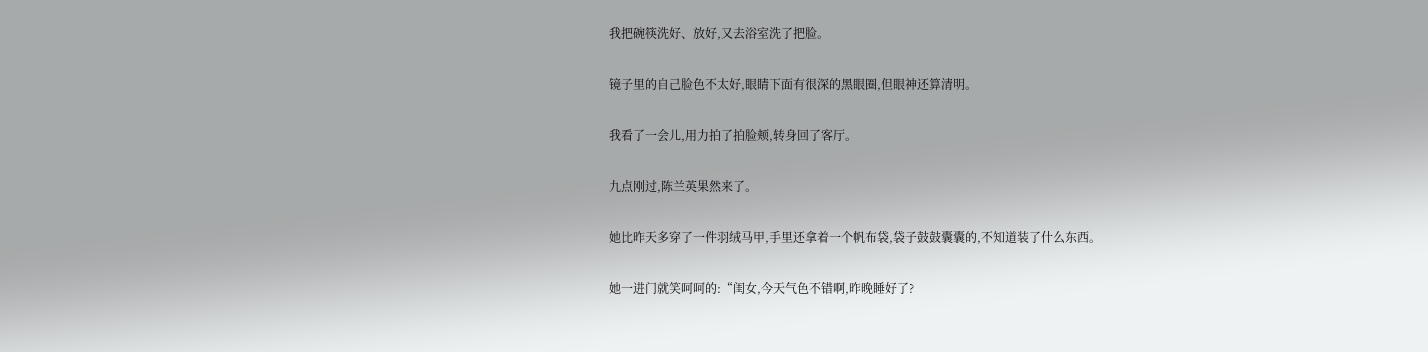我把碗筷洗好、放好,又去浴室洗了把脸。

镜子里的自己脸色不太好,眼睛下面有很深的黑眼圈,但眼神还算清明。

我看了一会儿,用力拍了拍脸颊,转身回了客厅。

九点刚过,陈兰英果然来了。

她比昨天多穿了一件羽绒马甲,手里还拿着一个帆布袋,袋子鼓鼓囊囊的,不知道装了什么东西。

她一进门就笑呵呵的:“闺女,今天气色不错啊,昨晚睡好了?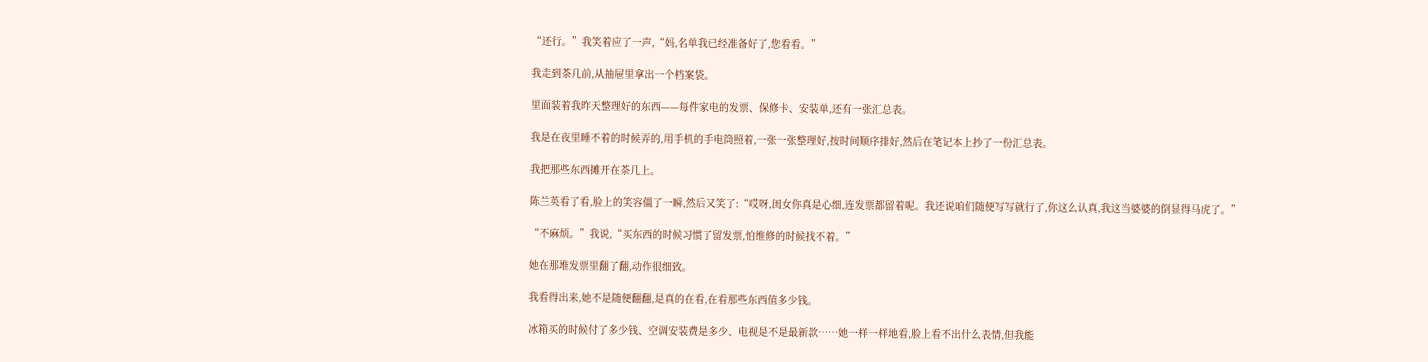“还行。”我笑着应了一声,“妈,名单我已经准备好了,您看看。”

我走到茶几前,从抽屉里拿出一个档案袋。

里面装着我昨天整理好的东西——每件家电的发票、保修卡、安装单,还有一张汇总表。

我是在夜里睡不着的时候弄的,用手机的手电筒照着,一张一张整理好,按时间顺序排好,然后在笔记本上抄了一份汇总表。

我把那些东西摊开在茶几上。

陈兰英看了看,脸上的笑容僵了一瞬,然后又笑了:“哎呀,闺女你真是心细,连发票都留着呢。我还说咱们随便写写就行了,你这么认真,我这当婆婆的倒显得马虎了。”

“不麻烦。”我说,“买东西的时候习惯了留发票,怕维修的时候找不着。”

她在那堆发票里翻了翻,动作很细致。

我看得出来,她不是随便翻翻,是真的在看,在看那些东西值多少钱。

冰箱买的时候付了多少钱、空调安装费是多少、电视是不是最新款……她一样一样地看,脸上看不出什么表情,但我能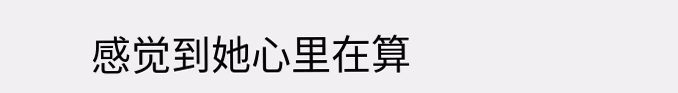感觉到她心里在算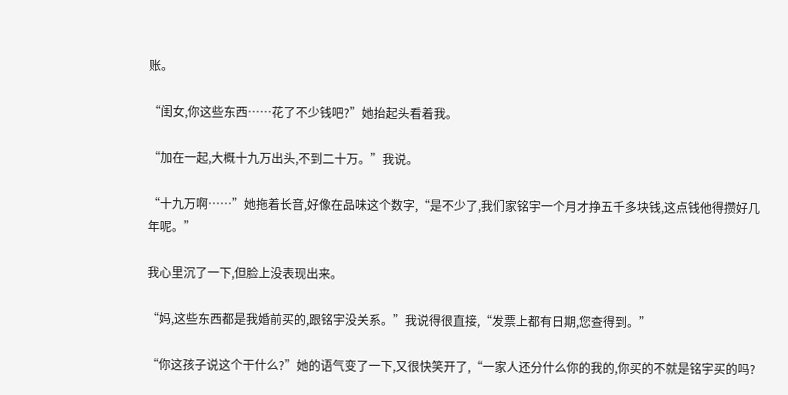账。

“闺女,你这些东西……花了不少钱吧?”她抬起头看着我。

“加在一起,大概十九万出头,不到二十万。”我说。

“十九万啊……”她拖着长音,好像在品味这个数字,“是不少了,我们家铭宇一个月才挣五千多块钱,这点钱他得攒好几年呢。”

我心里沉了一下,但脸上没表现出来。

“妈,这些东西都是我婚前买的,跟铭宇没关系。”我说得很直接,“发票上都有日期,您查得到。”

“你这孩子说这个干什么?”她的语气变了一下,又很快笑开了,“一家人还分什么你的我的,你买的不就是铭宇买的吗?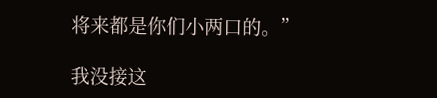将来都是你们小两口的。”

我没接这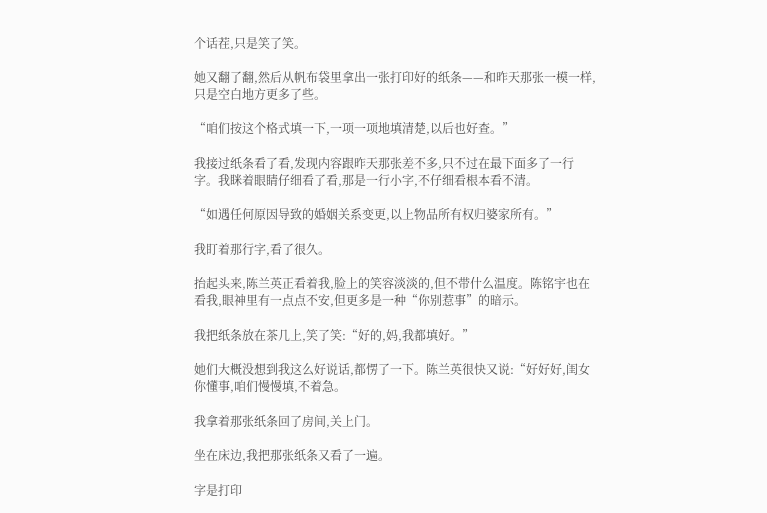个话茬,只是笑了笑。

她又翻了翻,然后从帆布袋里拿出一张打印好的纸条——和昨天那张一模一样,只是空白地方更多了些。

“咱们按这个格式填一下,一项一项地填清楚,以后也好查。”

我接过纸条看了看,发现内容跟昨天那张差不多,只不过在最下面多了一行字。我眯着眼睛仔细看了看,那是一行小字,不仔细看根本看不清。

“如遇任何原因导致的婚姻关系变更,以上物品所有权归婆家所有。”

我盯着那行字,看了很久。

抬起头来,陈兰英正看着我,脸上的笑容淡淡的,但不带什么温度。陈铭宇也在看我,眼神里有一点点不安,但更多是一种“你别惹事”的暗示。

我把纸条放在茶几上,笑了笑:“好的,妈,我都填好。”

她们大概没想到我这么好说话,都愣了一下。陈兰英很快又说:“好好好,闺女你懂事,咱们慢慢填,不着急。

我拿着那张纸条回了房间,关上门。

坐在床边,我把那张纸条又看了一遍。

字是打印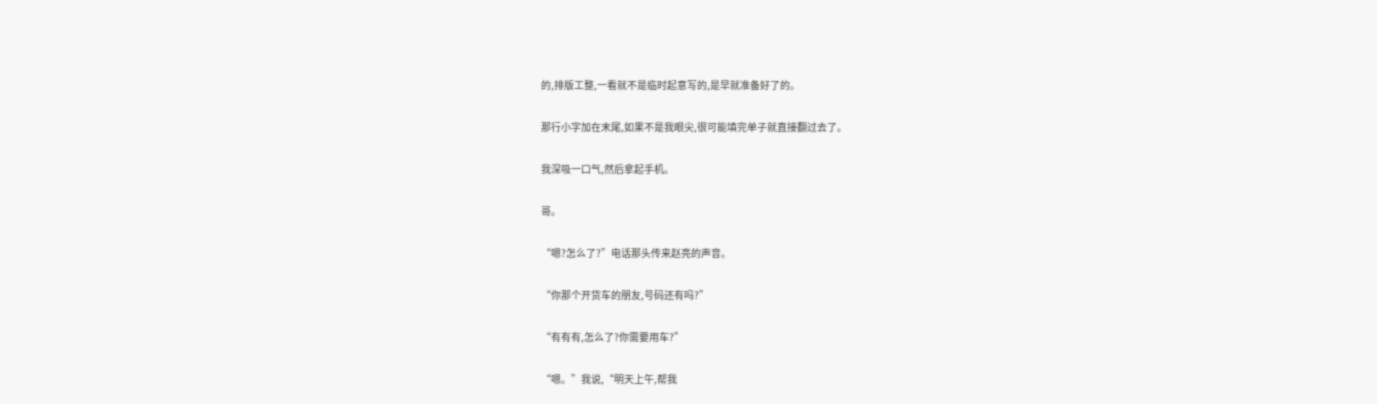的,排版工整,一看就不是临时起意写的,是早就准备好了的。

那行小字加在末尾,如果不是我眼尖,很可能填完单子就直接翻过去了。

我深吸一口气,然后拿起手机。

哥。

“嗯?怎么了?”电话那头传来赵亮的声音。

“你那个开货车的朋友,号码还有吗?”

“有有有,怎么了?你需要用车?”

“嗯。”我说,“明天上午,帮我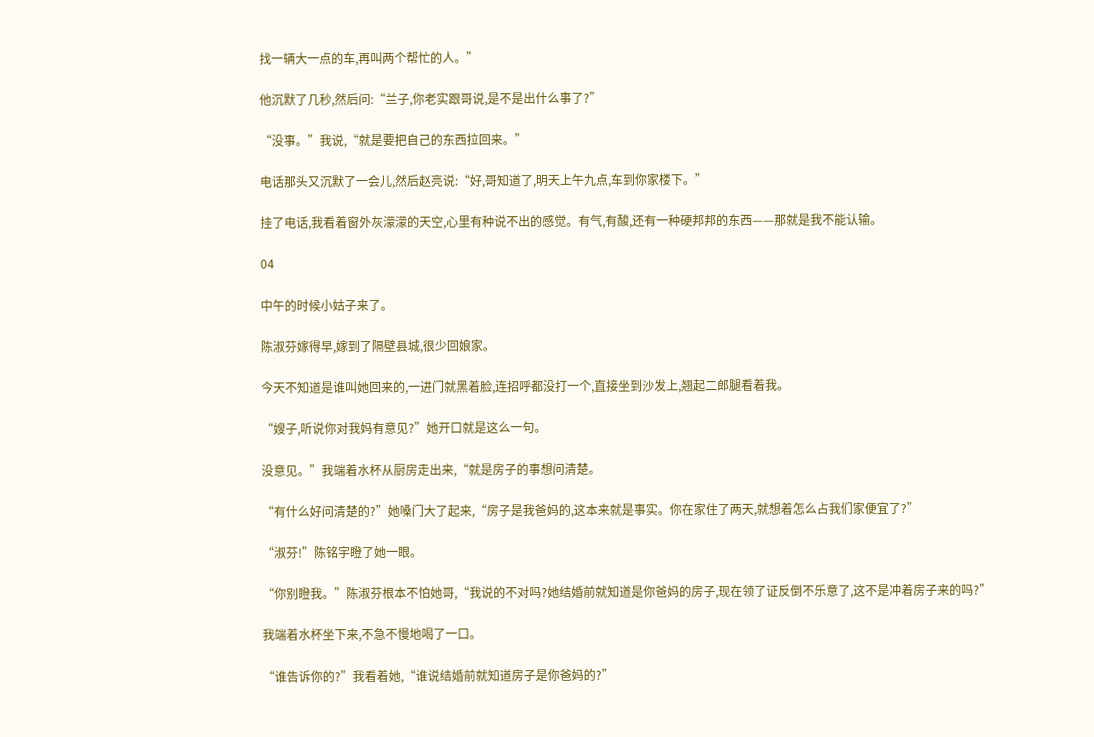找一辆大一点的车,再叫两个帮忙的人。”

他沉默了几秒,然后问:“兰子,你老实跟哥说,是不是出什么事了?”

“没事。”我说,“就是要把自己的东西拉回来。”

电话那头又沉默了一会儿,然后赵亮说:“好,哥知道了,明天上午九点,车到你家楼下。”

挂了电话,我看着窗外灰濛濛的天空,心里有种说不出的感觉。有气,有酸,还有一种硬邦邦的东西——那就是我不能认输。

04

中午的时候小姑子来了。

陈淑芬嫁得早,嫁到了隔壁县城,很少回娘家。

今天不知道是谁叫她回来的,一进门就黑着脸,连招呼都没打一个,直接坐到沙发上,翘起二郎腿看着我。

“嫂子,听说你对我妈有意见?”她开口就是这么一句。

没意见。”我端着水杯从厨房走出来,“就是房子的事想问清楚。

“有什么好问清楚的?”她嗓门大了起来,“房子是我爸妈的,这本来就是事实。你在家住了两天,就想着怎么占我们家便宜了?”

“淑芬!”陈铭宇瞪了她一眼。

“你别瞪我。”陈淑芬根本不怕她哥,“我说的不对吗?她结婚前就知道是你爸妈的房子,现在领了证反倒不乐意了,这不是冲着房子来的吗?”

我端着水杯坐下来,不急不慢地喝了一口。

“谁告诉你的?”我看着她,“谁说结婚前就知道房子是你爸妈的?”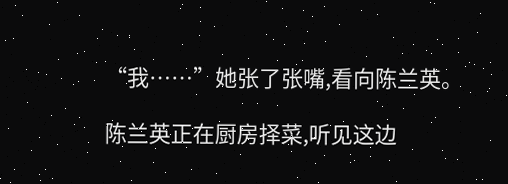“我……”她张了张嘴,看向陈兰英。

陈兰英正在厨房择菜,听见这边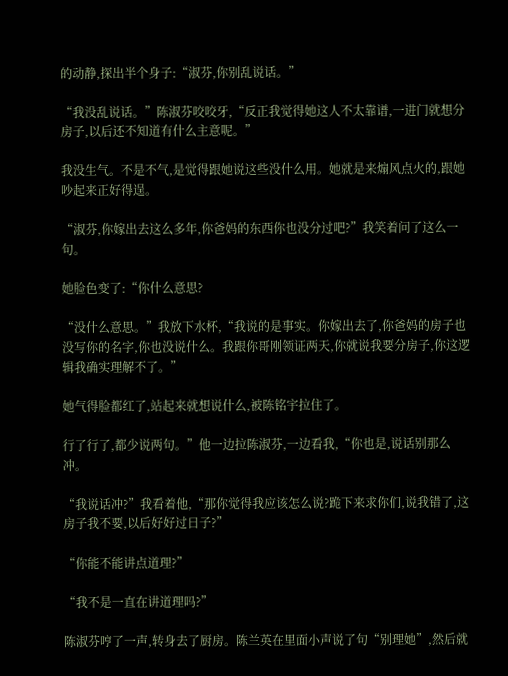的动静,探出半个身子:“淑芬,你别乱说话。”

“我没乱说话。”陈淑芬咬咬牙,“反正我觉得她这人不太靠谱,一进门就想分房子,以后还不知道有什么主意呢。”

我没生气。不是不气,是觉得跟她说这些没什么用。她就是来煽风点火的,跟她吵起来正好得逞。

“淑芬,你嫁出去这么多年,你爸妈的东西你也没分过吧?”我笑着问了这么一句。

她脸色变了:“你什么意思?

“没什么意思。”我放下水杯,“我说的是事实。你嫁出去了,你爸妈的房子也没写你的名字,你也没说什么。我跟你哥刚领证两天,你就说我要分房子,你这逻辑我确实理解不了。”

她气得脸都红了,站起来就想说什么,被陈铭宇拉住了。

行了行了,都少说两句。”他一边拉陈淑芬,一边看我,“你也是,说话别那么冲。

“我说话冲?”我看着他,“那你觉得我应该怎么说?跪下来求你们,说我错了,这房子我不要,以后好好过日子?”

“你能不能讲点道理?”

“我不是一直在讲道理吗?”

陈淑芬哼了一声,转身去了厨房。陈兰英在里面小声说了句“别理她”,然后就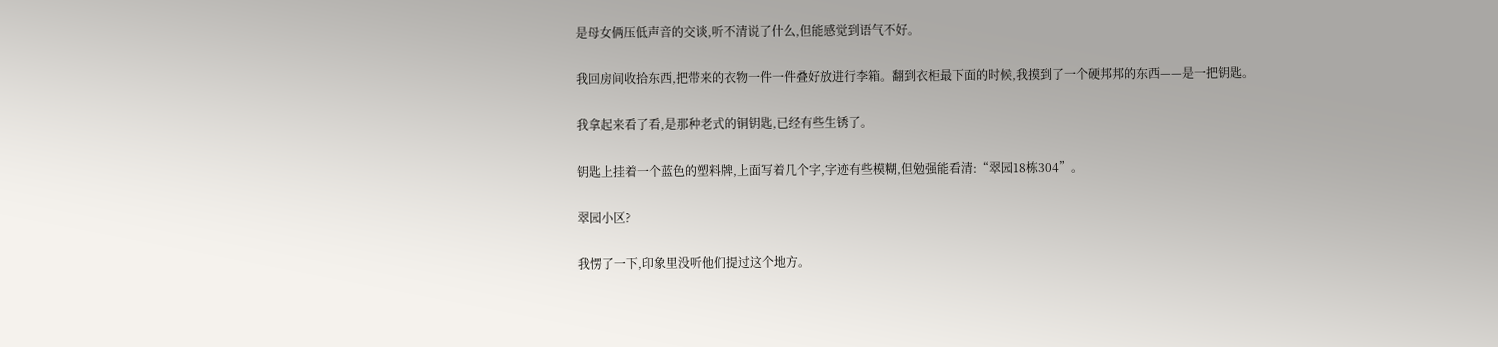是母女俩压低声音的交谈,听不清说了什么,但能感觉到语气不好。

我回房间收拾东西,把带来的衣物一件一件叠好放进行李箱。翻到衣柜最下面的时候,我摸到了一个硬邦邦的东西——是一把钥匙。

我拿起来看了看,是那种老式的铜钥匙,已经有些生锈了。

钥匙上挂着一个蓝色的塑料牌,上面写着几个字,字迹有些模糊,但勉强能看清:“翠园18栋304”。

翠园小区?

我愣了一下,印象里没听他们提过这个地方。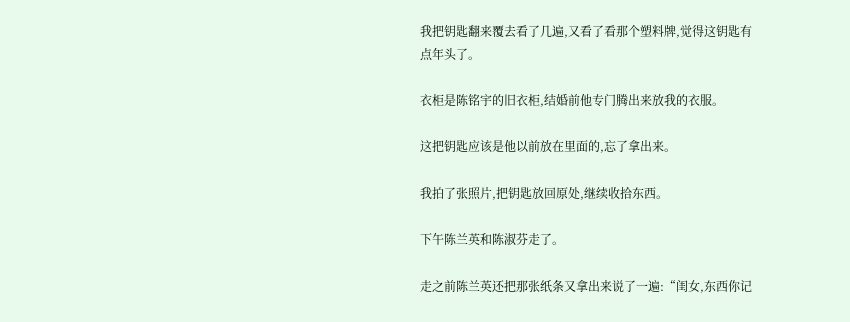我把钥匙翻来覆去看了几遍,又看了看那个塑料牌,觉得这钥匙有点年头了。

衣柜是陈铭宇的旧衣柜,结婚前他专门腾出来放我的衣服。

这把钥匙应该是他以前放在里面的,忘了拿出来。

我拍了张照片,把钥匙放回原处,继续收拾东西。

下午陈兰英和陈淑芬走了。

走之前陈兰英还把那张纸条又拿出来说了一遍:“闺女,东西你记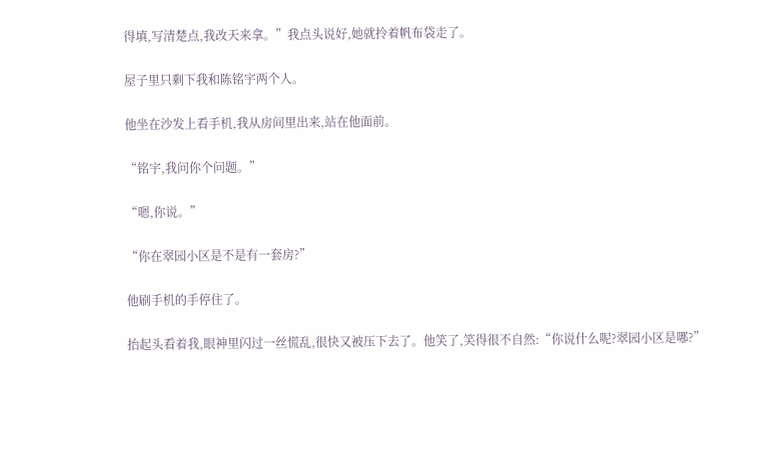得填,写清楚点,我改天来拿。”我点头说好,她就拎着帆布袋走了。

屋子里只剩下我和陈铭宇两个人。

他坐在沙发上看手机,我从房间里出来,站在他面前。

“铭宇,我问你个问题。”

“嗯,你说。”

“你在翠园小区是不是有一套房?”

他刷手机的手停住了。

抬起头看着我,眼神里闪过一丝慌乱,很快又被压下去了。他笑了,笑得很不自然:“你说什么呢?翠园小区是哪?”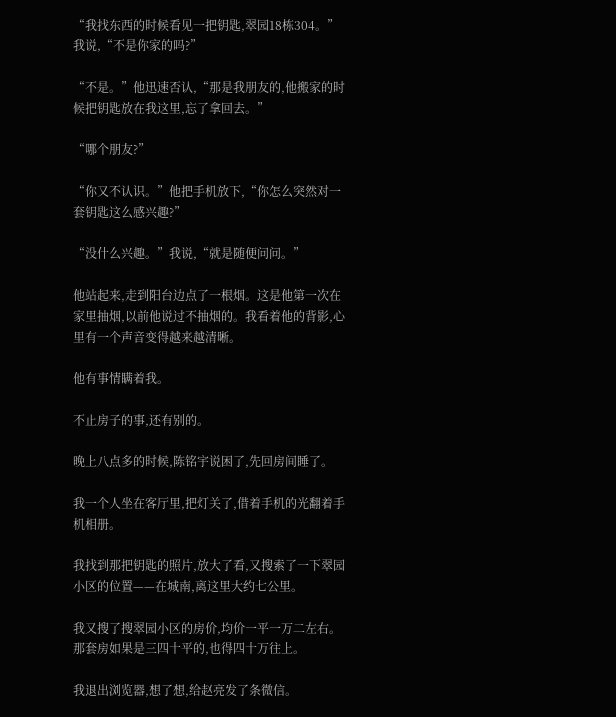“我找东西的时候看见一把钥匙,翠园18栋304。”我说,“不是你家的吗?”

“不是。”他迅速否认,“那是我朋友的,他搬家的时候把钥匙放在我这里,忘了拿回去。”

“哪个朋友?”

“你又不认识。”他把手机放下,“你怎么突然对一套钥匙这么感兴趣?”

“没什么兴趣。”我说,“就是随便问问。”

他站起来,走到阳台边点了一根烟。这是他第一次在家里抽烟,以前他说过不抽烟的。我看着他的背影,心里有一个声音变得越来越清晰。

他有事情瞒着我。

不止房子的事,还有别的。

晚上八点多的时候,陈铭宇说困了,先回房间睡了。

我一个人坐在客厅里,把灯关了,借着手机的光翻着手机相册。

我找到那把钥匙的照片,放大了看,又搜索了一下翠园小区的位置——在城南,离这里大约七公里。

我又搜了搜翠园小区的房价,均价一平一万二左右。那套房如果是三四十平的,也得四十万往上。

我退出浏览器,想了想,给赵亮发了条微信。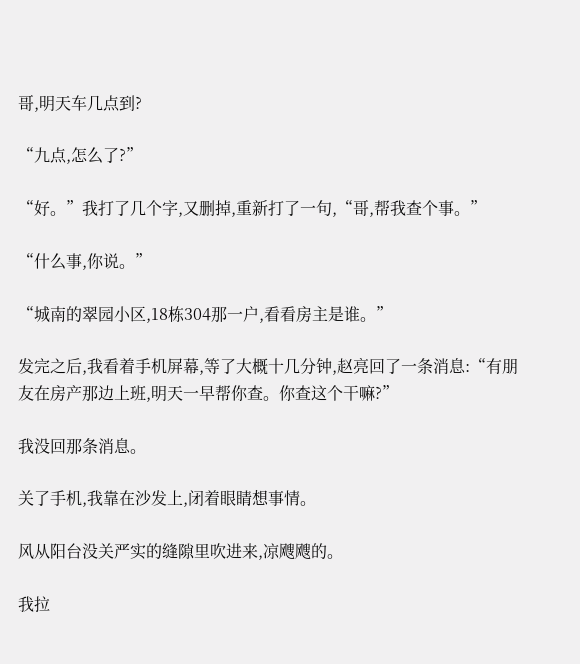哥,明天车几点到?

“九点,怎么了?”

“好。”我打了几个字,又删掉,重新打了一句,“哥,帮我查个事。”

“什么事,你说。”

“城南的翠园小区,18栋304那一户,看看房主是谁。”

发完之后,我看着手机屏幕,等了大概十几分钟,赵亮回了一条消息:“有朋友在房产那边上班,明天一早帮你查。你查这个干嘛?”

我没回那条消息。

关了手机,我靠在沙发上,闭着眼睛想事情。

风从阳台没关严实的缝隙里吹进来,凉飕飕的。

我拉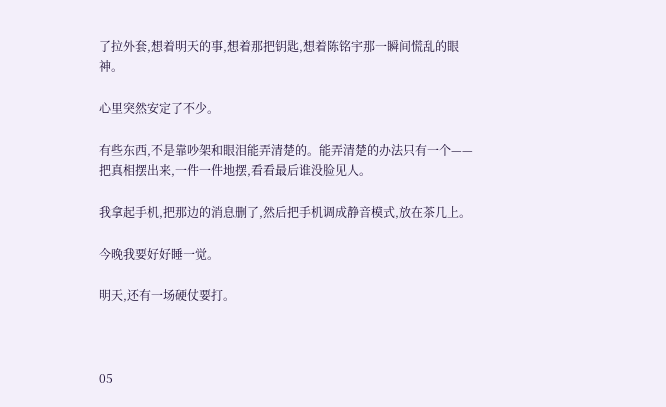了拉外套,想着明天的事,想着那把钥匙,想着陈铭宇那一瞬间慌乱的眼神。

心里突然安定了不少。

有些东西,不是靠吵架和眼泪能弄清楚的。能弄清楚的办法只有一个——把真相摆出来,一件一件地摆,看看最后谁没脸见人。

我拿起手机,把那边的消息删了,然后把手机调成静音模式,放在茶几上。

今晚我要好好睡一觉。

明天,还有一场硬仗要打。



05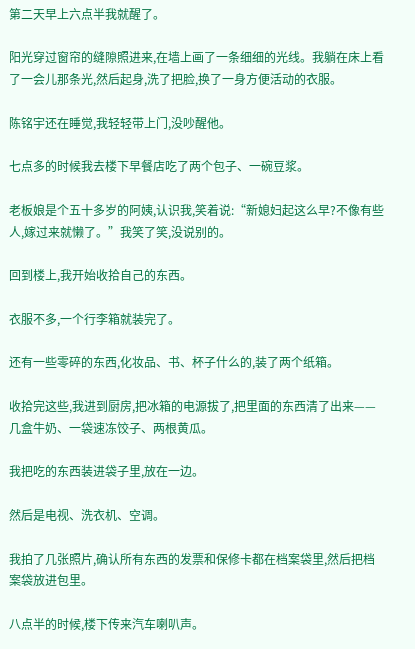第二天早上六点半我就醒了。

阳光穿过窗帘的缝隙照进来,在墙上画了一条细细的光线。我躺在床上看了一会儿那条光,然后起身,洗了把脸,换了一身方便活动的衣服。

陈铭宇还在睡觉,我轻轻带上门,没吵醒他。

七点多的时候我去楼下早餐店吃了两个包子、一碗豆浆。

老板娘是个五十多岁的阿姨,认识我,笑着说:“新媳妇起这么早?不像有些人,嫁过来就懒了。”我笑了笑,没说别的。

回到楼上,我开始收拾自己的东西。

衣服不多,一个行李箱就装完了。

还有一些零碎的东西,化妆品、书、杯子什么的,装了两个纸箱。

收拾完这些,我进到厨房,把冰箱的电源拔了,把里面的东西清了出来——几盒牛奶、一袋速冻饺子、两根黄瓜。

我把吃的东西装进袋子里,放在一边。

然后是电视、洗衣机、空调。

我拍了几张照片,确认所有东西的发票和保修卡都在档案袋里,然后把档案袋放进包里。

八点半的时候,楼下传来汽车喇叭声。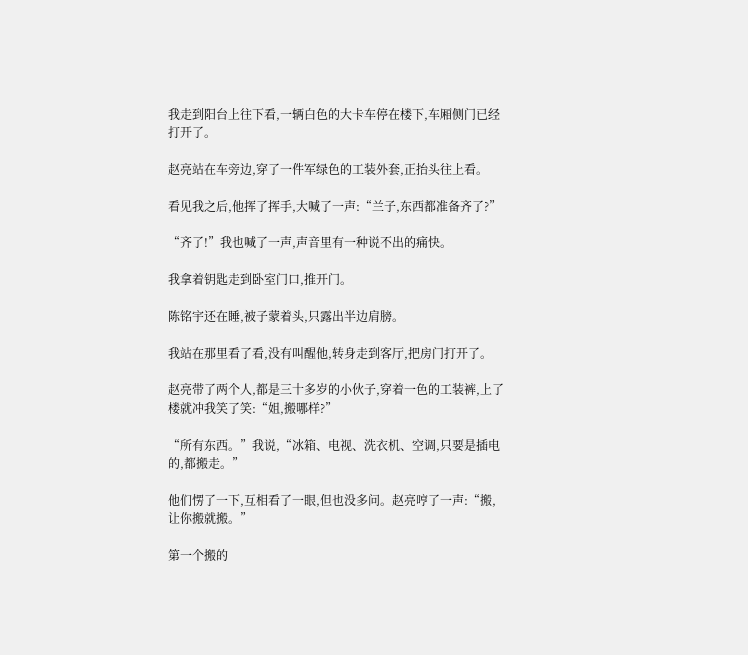我走到阳台上往下看,一辆白色的大卡车停在楼下,车厢侧门已经打开了。

赵亮站在车旁边,穿了一件军绿色的工装外套,正抬头往上看。

看见我之后,他挥了挥手,大喊了一声:“兰子,东西都准备齐了?”

“齐了!”我也喊了一声,声音里有一种说不出的痛快。

我拿着钥匙走到卧室门口,推开门。

陈铭宇还在睡,被子蒙着头,只露出半边肩膀。

我站在那里看了看,没有叫醒他,转身走到客厅,把房门打开了。

赵亮带了两个人,都是三十多岁的小伙子,穿着一色的工装裤,上了楼就冲我笑了笑:“姐,搬哪样?”

“所有东西。”我说,“冰箱、电视、洗衣机、空调,只要是插电的,都搬走。”

他们愣了一下,互相看了一眼,但也没多问。赵亮哼了一声:“搬,让你搬就搬。”

第一个搬的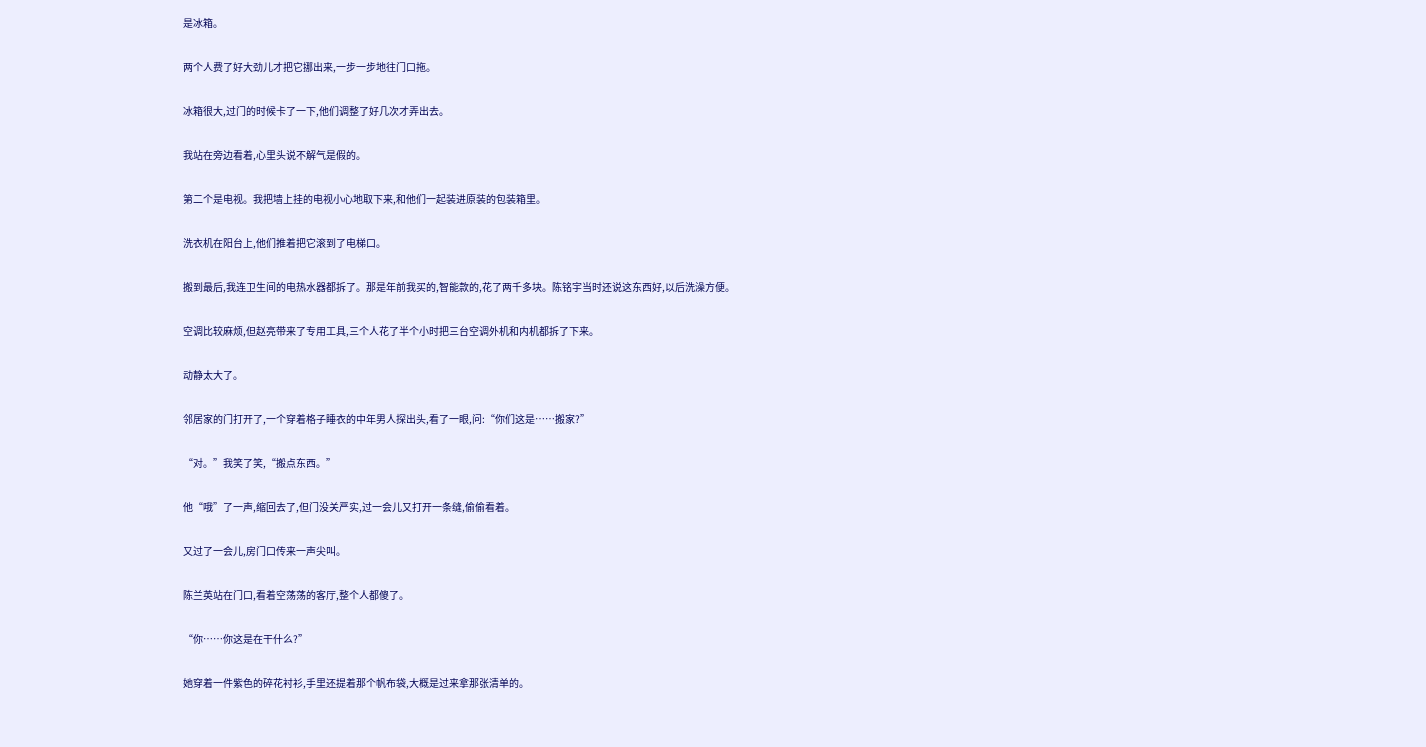是冰箱。

两个人费了好大劲儿才把它挪出来,一步一步地往门口拖。

冰箱很大,过门的时候卡了一下,他们调整了好几次才弄出去。

我站在旁边看着,心里头说不解气是假的。

第二个是电视。我把墙上挂的电视小心地取下来,和他们一起装进原装的包装箱里。

洗衣机在阳台上,他们推着把它滚到了电梯口。

搬到最后,我连卫生间的电热水器都拆了。那是年前我买的,智能款的,花了两千多块。陈铭宇当时还说这东西好,以后洗澡方便。

空调比较麻烦,但赵亮带来了专用工具,三个人花了半个小时把三台空调外机和内机都拆了下来。

动静太大了。

邻居家的门打开了,一个穿着格子睡衣的中年男人探出头,看了一眼,问:“你们这是……搬家?”

“对。”我笑了笑,“搬点东西。”

他“哦”了一声,缩回去了,但门没关严实,过一会儿又打开一条缝,偷偷看着。

又过了一会儿,房门口传来一声尖叫。

陈兰英站在门口,看着空荡荡的客厅,整个人都傻了。

“你……你这是在干什么?”

她穿着一件紫色的碎花衬衫,手里还提着那个帆布袋,大概是过来拿那张清单的。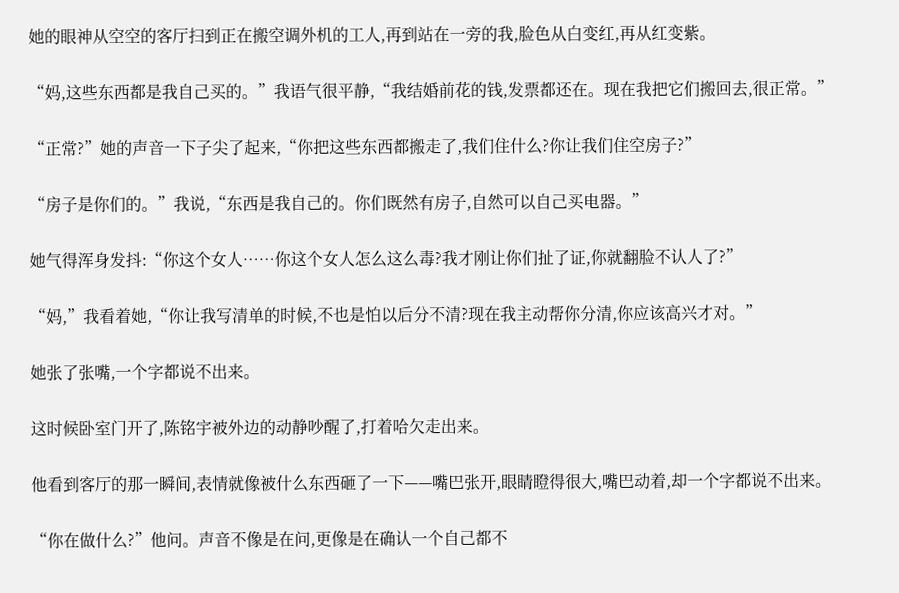她的眼神从空空的客厅扫到正在搬空调外机的工人,再到站在一旁的我,脸色从白变红,再从红变紫。

“妈,这些东西都是我自己买的。”我语气很平静,“我结婚前花的钱,发票都还在。现在我把它们搬回去,很正常。”

“正常?”她的声音一下子尖了起来,“你把这些东西都搬走了,我们住什么?你让我们住空房子?”

“房子是你们的。”我说,“东西是我自己的。你们既然有房子,自然可以自己买电器。”

她气得浑身发抖:“你这个女人……你这个女人怎么这么毒?我才刚让你们扯了证,你就翻脸不认人了?”

“妈,”我看着她,“你让我写清单的时候,不也是怕以后分不清?现在我主动帮你分清,你应该高兴才对。”

她张了张嘴,一个字都说不出来。

这时候卧室门开了,陈铭宇被外边的动静吵醒了,打着哈欠走出来。

他看到客厅的那一瞬间,表情就像被什么东西砸了一下——嘴巴张开,眼睛瞪得很大,嘴巴动着,却一个字都说不出来。

“你在做什么?”他问。声音不像是在问,更像是在确认一个自己都不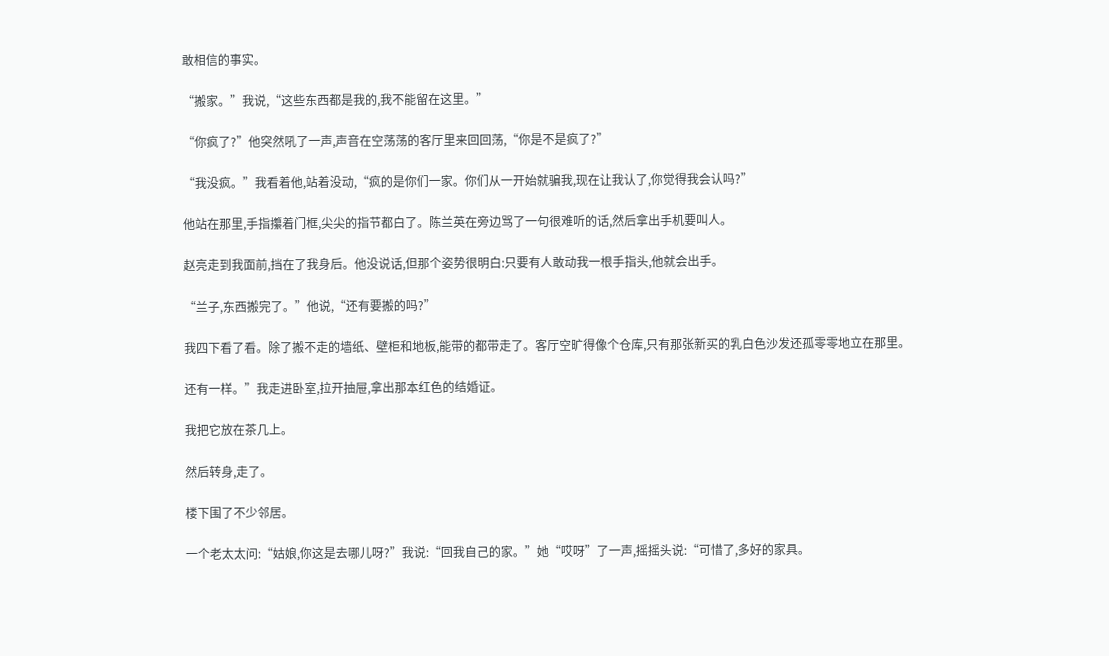敢相信的事实。

“搬家。”我说,“这些东西都是我的,我不能留在这里。”

“你疯了?”他突然吼了一声,声音在空荡荡的客厅里来回回荡,“你是不是疯了?”

“我没疯。”我看着他,站着没动,“疯的是你们一家。你们从一开始就骗我,现在让我认了,你觉得我会认吗?”

他站在那里,手指攥着门框,尖尖的指节都白了。陈兰英在旁边骂了一句很难听的话,然后拿出手机要叫人。

赵亮走到我面前,挡在了我身后。他没说话,但那个姿势很明白:只要有人敢动我一根手指头,他就会出手。

“兰子,东西搬完了。”他说,“还有要搬的吗?”

我四下看了看。除了搬不走的墙纸、壁柜和地板,能带的都带走了。客厅空旷得像个仓库,只有那张新买的乳白色沙发还孤零零地立在那里。

还有一样。”我走进卧室,拉开抽屉,拿出那本红色的结婚证。

我把它放在茶几上。

然后转身,走了。

楼下围了不少邻居。

一个老太太问:“姑娘,你这是去哪儿呀?”我说:“回我自己的家。”她“哎呀”了一声,摇摇头说:“可惜了,多好的家具。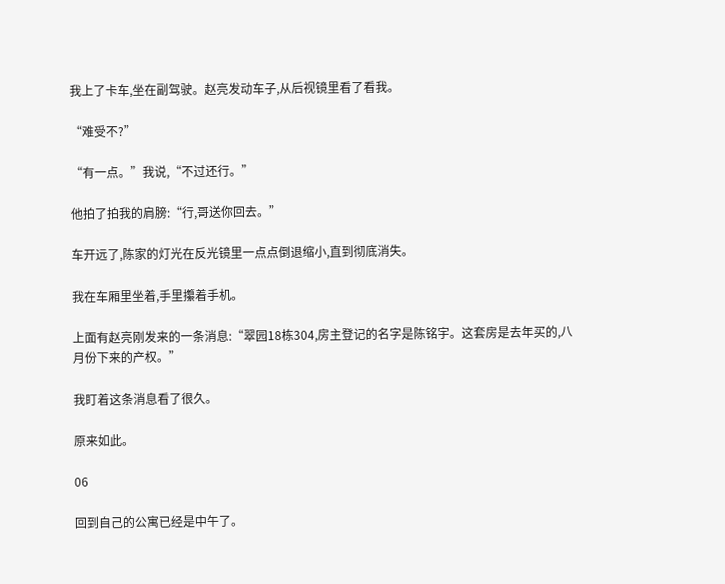我上了卡车,坐在副驾驶。赵亮发动车子,从后视镜里看了看我。

“难受不?”

“有一点。”我说,“不过还行。”

他拍了拍我的肩膀:“行,哥送你回去。”

车开远了,陈家的灯光在反光镜里一点点倒退缩小,直到彻底消失。

我在车厢里坐着,手里攥着手机。

上面有赵亮刚发来的一条消息:“翠园18栋304,房主登记的名字是陈铭宇。这套房是去年买的,八月份下来的产权。”

我盯着这条消息看了很久。

原来如此。

06

回到自己的公寓已经是中午了。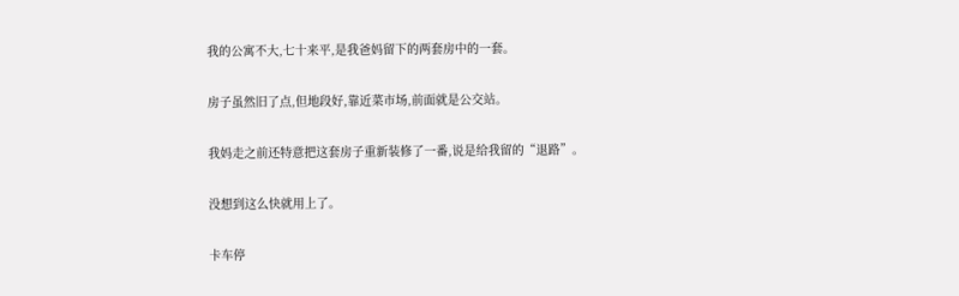我的公寓不大,七十来平,是我爸妈留下的两套房中的一套。

房子虽然旧了点,但地段好,靠近菜市场,前面就是公交站。

我妈走之前还特意把这套房子重新装修了一番,说是给我留的“退路”。

没想到这么快就用上了。

卡车停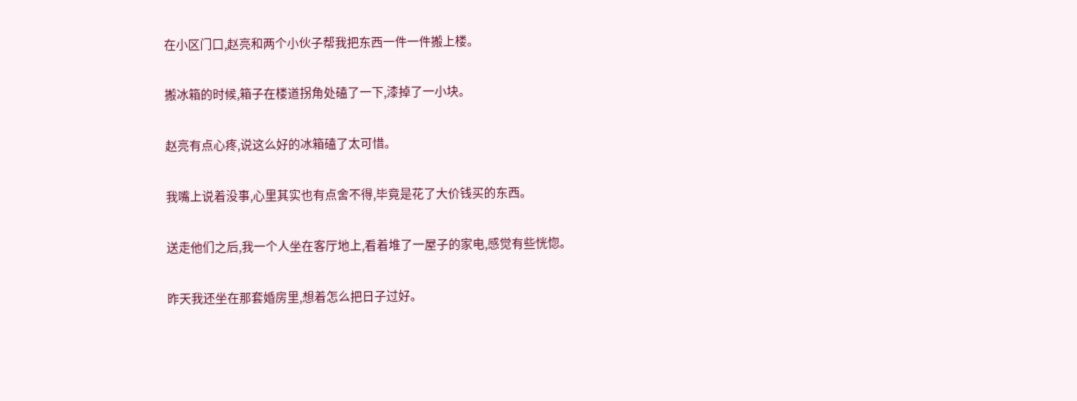在小区门口,赵亮和两个小伙子帮我把东西一件一件搬上楼。

搬冰箱的时候,箱子在楼道拐角处磕了一下,漆掉了一小块。

赵亮有点心疼,说这么好的冰箱磕了太可惜。

我嘴上说着没事,心里其实也有点舍不得,毕竟是花了大价钱买的东西。

送走他们之后,我一个人坐在客厅地上,看着堆了一屋子的家电,感觉有些恍惚。

昨天我还坐在那套婚房里,想着怎么把日子过好。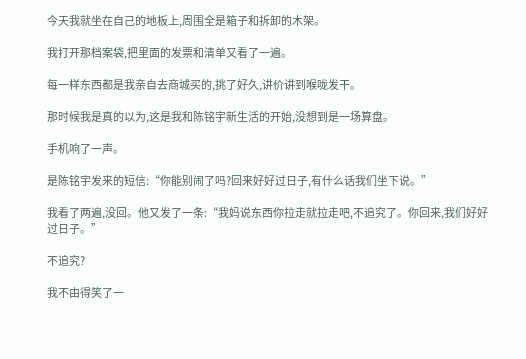今天我就坐在自己的地板上,周围全是箱子和拆卸的木架。

我打开那档案袋,把里面的发票和清单又看了一遍。

每一样东西都是我亲自去商城买的,挑了好久,讲价讲到喉咙发干。

那时候我是真的以为,这是我和陈铭宇新生活的开始,没想到是一场算盘。

手机响了一声。

是陈铭宇发来的短信:“你能别闹了吗?回来好好过日子,有什么话我们坐下说。”

我看了两遍,没回。他又发了一条:“我妈说东西你拉走就拉走吧,不追究了。你回来,我们好好过日子。”

不追究?

我不由得笑了一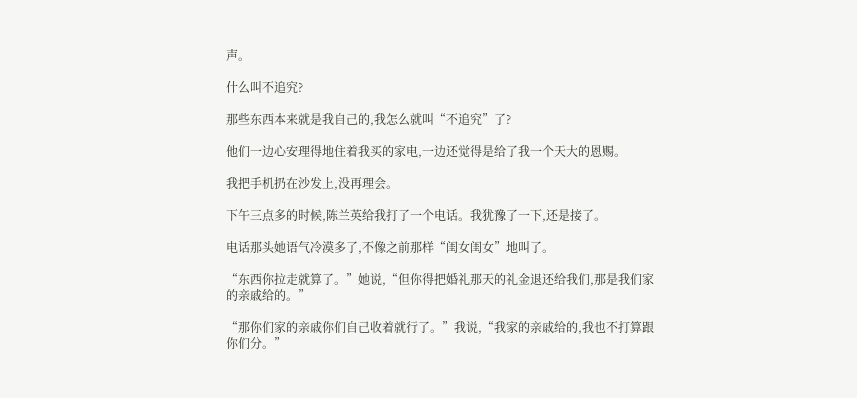声。

什么叫不追究?

那些东西本来就是我自己的,我怎么就叫“不追究”了?

他们一边心安理得地住着我买的家电,一边还觉得是给了我一个天大的恩赐。

我把手机扔在沙发上,没再理会。

下午三点多的时候,陈兰英给我打了一个电话。我犹豫了一下,还是接了。

电话那头她语气冷漠多了,不像之前那样“闺女闺女”地叫了。

“东西你拉走就算了。”她说,“但你得把婚礼那天的礼金退还给我们,那是我们家的亲戚给的。”

“那你们家的亲戚你们自己收着就行了。”我说,“我家的亲戚给的,我也不打算跟你们分。”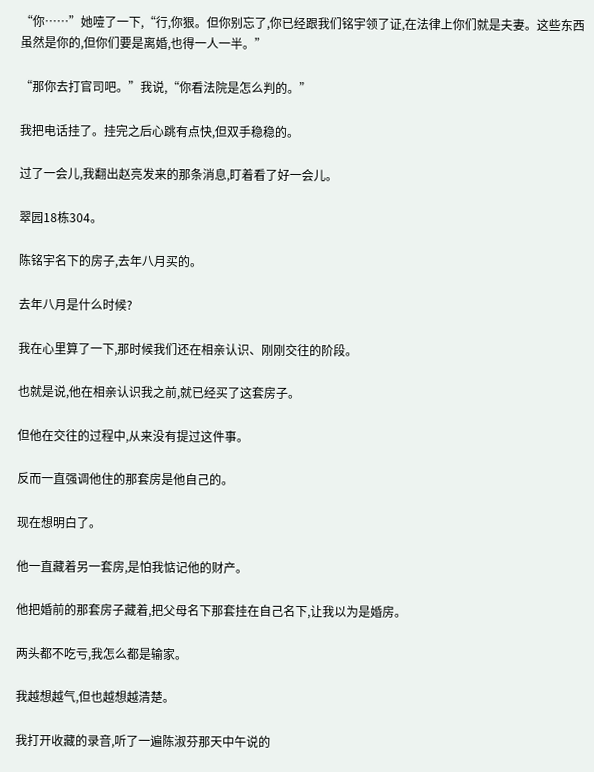“你……”她噎了一下,“行,你狠。但你别忘了,你已经跟我们铭宇领了证,在法律上你们就是夫妻。这些东西虽然是你的,但你们要是离婚,也得一人一半。”

“那你去打官司吧。”我说,“你看法院是怎么判的。”

我把电话挂了。挂完之后心跳有点快,但双手稳稳的。

过了一会儿,我翻出赵亮发来的那条消息,盯着看了好一会儿。

翠园18栋304。

陈铭宇名下的房子,去年八月买的。

去年八月是什么时候?

我在心里算了一下,那时候我们还在相亲认识、刚刚交往的阶段。

也就是说,他在相亲认识我之前,就已经买了这套房子。

但他在交往的过程中,从来没有提过这件事。

反而一直强调他住的那套房是他自己的。

现在想明白了。

他一直藏着另一套房,是怕我惦记他的财产。

他把婚前的那套房子藏着,把父母名下那套挂在自己名下,让我以为是婚房。

两头都不吃亏,我怎么都是输家。

我越想越气,但也越想越清楚。

我打开收藏的录音,听了一遍陈淑芬那天中午说的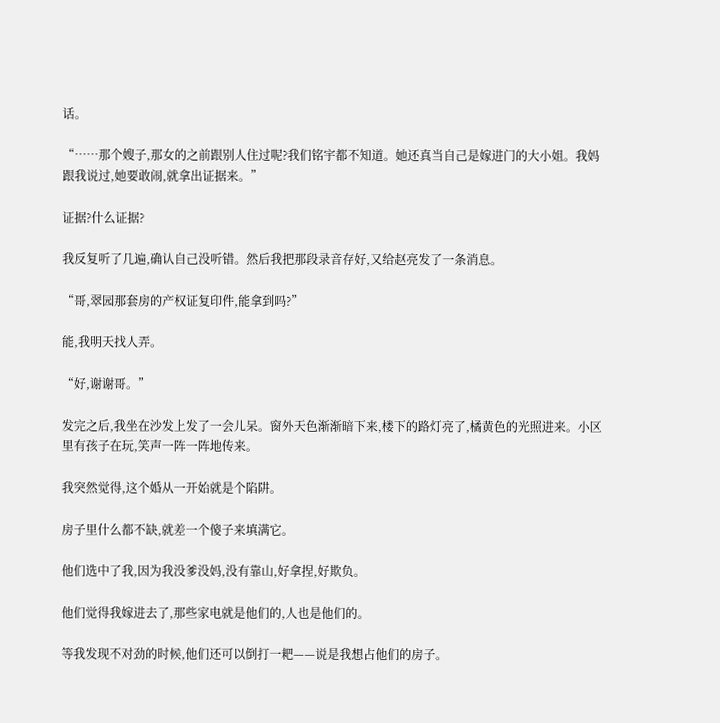话。

“……那个嫂子,那女的之前跟别人住过呢?我们铭宇都不知道。她还真当自己是嫁进门的大小姐。我妈跟我说过,她要敢闹,就拿出证据来。”

证据?什么证据?

我反复听了几遍,确认自己没听错。然后我把那段录音存好,又给赵亮发了一条消息。

“哥,翠园那套房的产权证复印件,能拿到吗?”

能,我明天找人弄。

“好,谢谢哥。”

发完之后,我坐在沙发上发了一会儿呆。窗外天色渐渐暗下来,楼下的路灯亮了,橘黄色的光照进来。小区里有孩子在玩,笑声一阵一阵地传来。

我突然觉得,这个婚从一开始就是个陷阱。

房子里什么都不缺,就差一个傻子来填满它。

他们选中了我,因为我没爹没妈,没有靠山,好拿捏,好欺负。

他们觉得我嫁进去了,那些家电就是他们的,人也是他们的。

等我发现不对劲的时候,他们还可以倒打一耙——说是我想占他们的房子。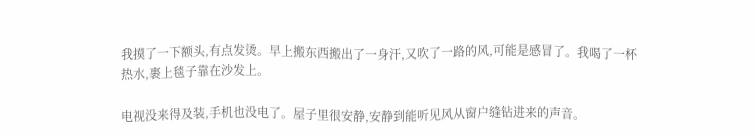我摸了一下额头,有点发烫。早上搬东西搬出了一身汗,又吹了一路的风,可能是感冒了。我喝了一杯热水,裹上毯子靠在沙发上。

电视没来得及装,手机也没电了。屋子里很安静,安静到能听见风从窗户缝钻进来的声音。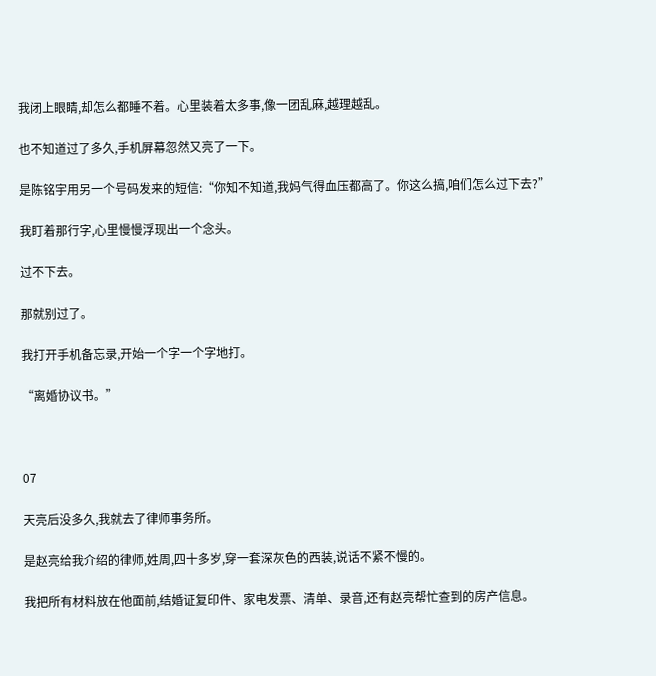我闭上眼睛,却怎么都睡不着。心里装着太多事,像一团乱麻,越理越乱。

也不知道过了多久,手机屏幕忽然又亮了一下。

是陈铭宇用另一个号码发来的短信:“你知不知道,我妈气得血压都高了。你这么搞,咱们怎么过下去?”

我盯着那行字,心里慢慢浮现出一个念头。

过不下去。

那就别过了。

我打开手机备忘录,开始一个字一个字地打。

“离婚协议书。”



07

天亮后没多久,我就去了律师事务所。

是赵亮给我介绍的律师,姓周,四十多岁,穿一套深灰色的西装,说话不紧不慢的。

我把所有材料放在他面前,结婚证复印件、家电发票、清单、录音,还有赵亮帮忙查到的房产信息。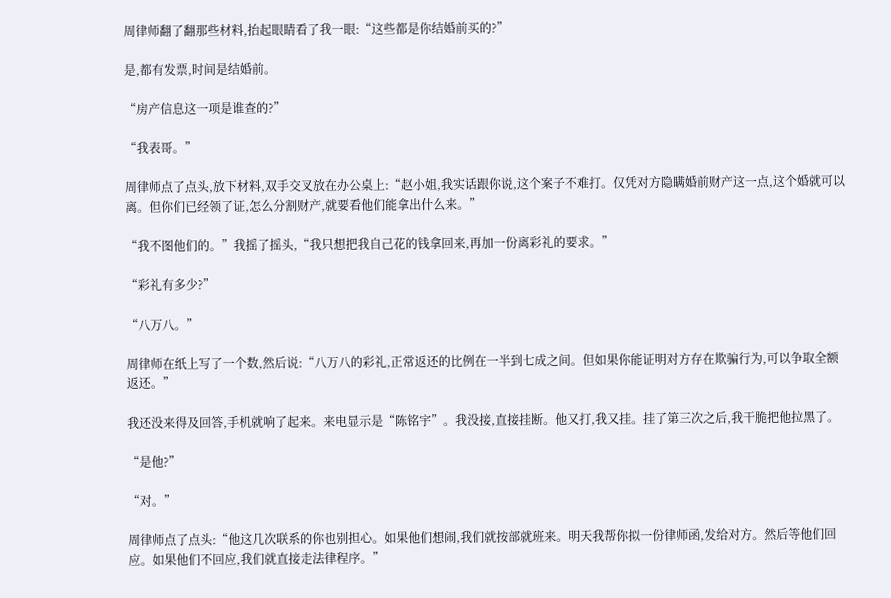周律师翻了翻那些材料,抬起眼睛看了我一眼:“这些都是你结婚前买的?”

是,都有发票,时间是结婚前。

“房产信息这一项是谁查的?”

“我表哥。”

周律师点了点头,放下材料,双手交叉放在办公桌上:“赵小姐,我实话跟你说,这个案子不难打。仅凭对方隐瞒婚前财产这一点,这个婚就可以离。但你们已经领了证,怎么分割财产,就要看他们能拿出什么来。”

“我不图他们的。”我摇了摇头,“我只想把我自己花的钱拿回来,再加一份离彩礼的要求。”

“彩礼有多少?”

“八万八。”

周律师在纸上写了一个数,然后说:“八万八的彩礼,正常返还的比例在一半到七成之间。但如果你能证明对方存在欺骗行为,可以争取全额返还。”

我还没来得及回答,手机就响了起来。来电显示是“陈铭宇”。我没接,直接挂断。他又打,我又挂。挂了第三次之后,我干脆把他拉黑了。

“是他?”

“对。”

周律师点了点头:“他这几次联系的你也别担心。如果他们想闹,我们就按部就班来。明天我帮你拟一份律师函,发给对方。然后等他们回应。如果他们不回应,我们就直接走法律程序。”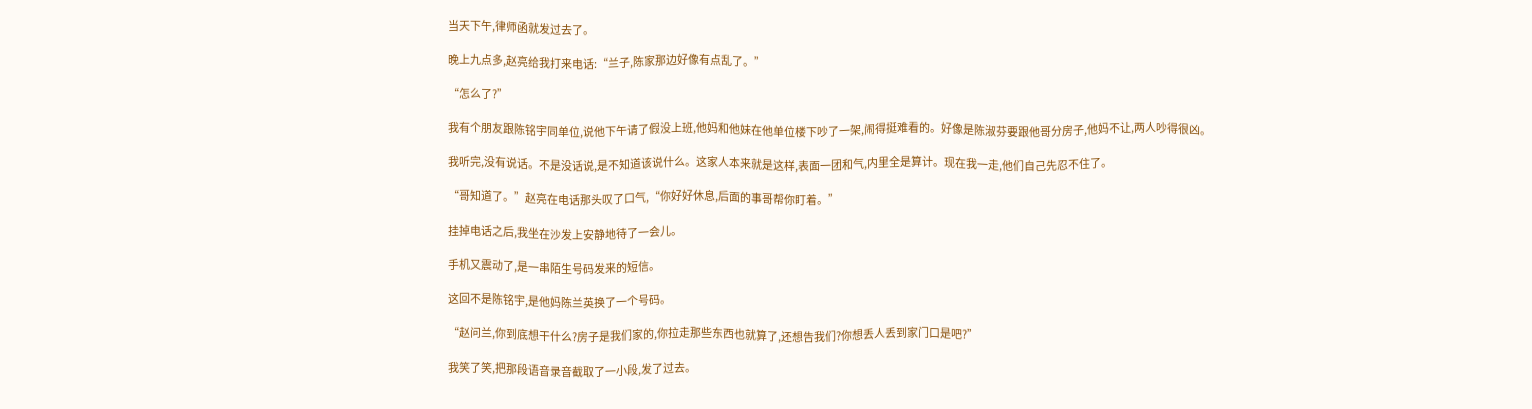当天下午,律师函就发过去了。

晚上九点多,赵亮给我打来电话:“兰子,陈家那边好像有点乱了。”

“怎么了?”

我有个朋友跟陈铭宇同单位,说他下午请了假没上班,他妈和他妹在他单位楼下吵了一架,闹得挺难看的。好像是陈淑芬要跟他哥分房子,他妈不让,两人吵得很凶。

我听完,没有说话。不是没话说,是不知道该说什么。这家人本来就是这样,表面一团和气,内里全是算计。现在我一走,他们自己先忍不住了。

“哥知道了。”赵亮在电话那头叹了口气,“你好好休息,后面的事哥帮你盯着。”

挂掉电话之后,我坐在沙发上安静地待了一会儿。

手机又震动了,是一串陌生号码发来的短信。

这回不是陈铭宇,是他妈陈兰英换了一个号码。

“赵问兰,你到底想干什么?房子是我们家的,你拉走那些东西也就算了,还想告我们?你想丢人丢到家门口是吧?”

我笑了笑,把那段语音录音截取了一小段,发了过去。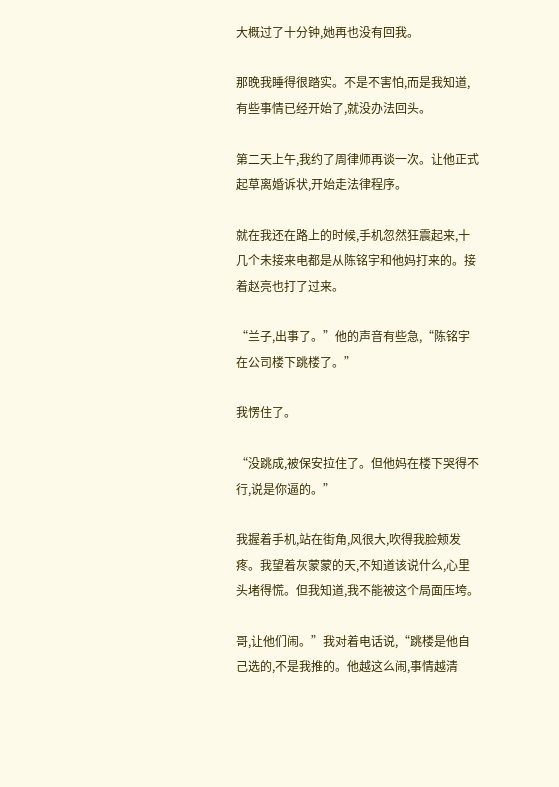大概过了十分钟,她再也没有回我。

那晚我睡得很踏实。不是不害怕,而是我知道,有些事情已经开始了,就没办法回头。

第二天上午,我约了周律师再谈一次。让他正式起草离婚诉状,开始走法律程序。

就在我还在路上的时候,手机忽然狂震起来,十几个未接来电都是从陈铭宇和他妈打来的。接着赵亮也打了过来。

“兰子,出事了。”他的声音有些急,“陈铭宇在公司楼下跳楼了。”

我愣住了。

“没跳成,被保安拉住了。但他妈在楼下哭得不行,说是你逼的。”

我握着手机,站在街角,风很大,吹得我脸颊发疼。我望着灰蒙蒙的天,不知道该说什么,心里头堵得慌。但我知道,我不能被这个局面压垮。

哥,让他们闹。”我对着电话说,“跳楼是他自己选的,不是我推的。他越这么闹,事情越清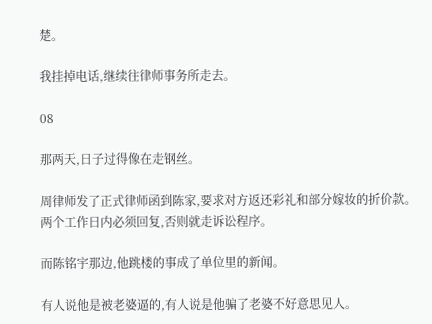楚。

我挂掉电话,继续往律师事务所走去。

08

那两天,日子过得像在走钢丝。

周律师发了正式律师函到陈家,要求对方返还彩礼和部分嫁妆的折价款。两个工作日内必须回复,否则就走诉讼程序。

而陈铭宇那边,他跳楼的事成了单位里的新闻。

有人说他是被老婆逼的,有人说是他骗了老婆不好意思见人。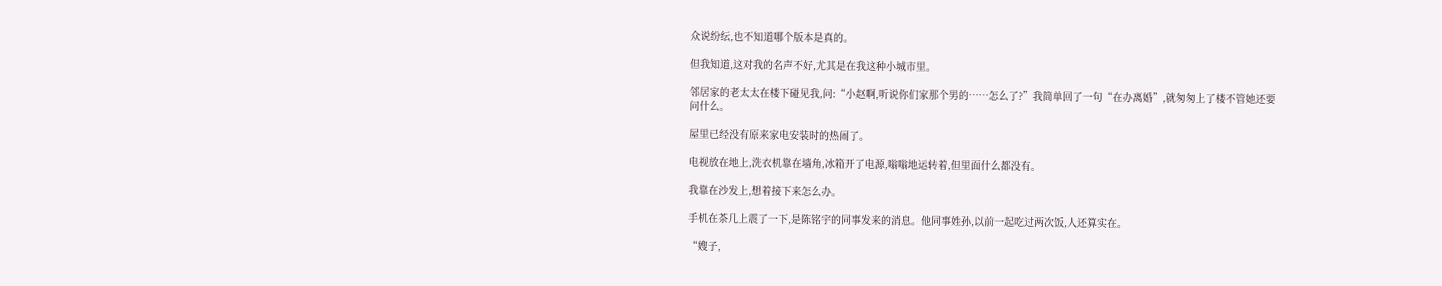众说纷纭,也不知道哪个版本是真的。

但我知道,这对我的名声不好,尤其是在我这种小城市里。

邻居家的老太太在楼下碰见我,问:“小赵啊,听说你们家那个男的……怎么了?”我简单回了一句“在办离婚”,就匆匆上了楼不管她还要问什么。

屋里已经没有原来家电安装时的热闹了。

电视放在地上,洗衣机靠在墙角,冰箱开了电源,嗡嗡地运转着,但里面什么都没有。

我靠在沙发上,想着接下来怎么办。

手机在茶几上震了一下,是陈铭宇的同事发来的消息。他同事姓孙,以前一起吃过两次饭,人还算实在。

“嫂子,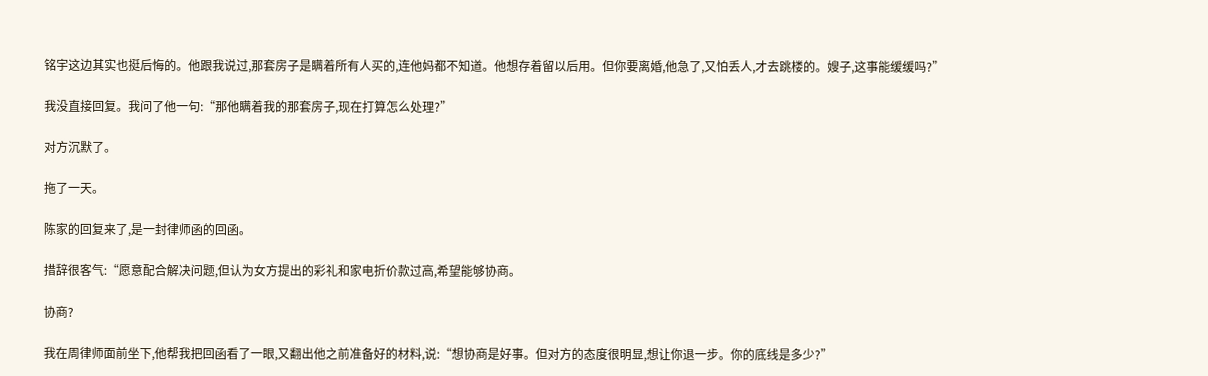铭宇这边其实也挺后悔的。他跟我说过,那套房子是瞒着所有人买的,连他妈都不知道。他想存着留以后用。但你要离婚,他急了,又怕丢人,才去跳楼的。嫂子,这事能缓缓吗?”

我没直接回复。我问了他一句:“那他瞒着我的那套房子,现在打算怎么处理?”

对方沉默了。

拖了一天。

陈家的回复来了,是一封律师函的回函。

措辞很客气:“愿意配合解决问题,但认为女方提出的彩礼和家电折价款过高,希望能够协商。

协商?

我在周律师面前坐下,他帮我把回函看了一眼,又翻出他之前准备好的材料,说:“想协商是好事。但对方的态度很明显,想让你退一步。你的底线是多少?”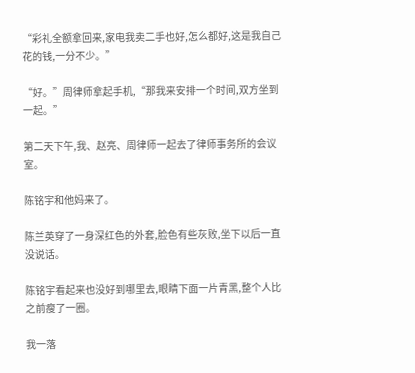“彩礼全额拿回来,家电我卖二手也好,怎么都好,这是我自己花的钱,一分不少。”

“好。”周律师拿起手机,“那我来安排一个时间,双方坐到一起。”

第二天下午,我、赵亮、周律师一起去了律师事务所的会议室。

陈铭宇和他妈来了。

陈兰英穿了一身深红色的外套,脸色有些灰败,坐下以后一直没说话。

陈铭宇看起来也没好到哪里去,眼睛下面一片青黑,整个人比之前瘦了一圈。

我一落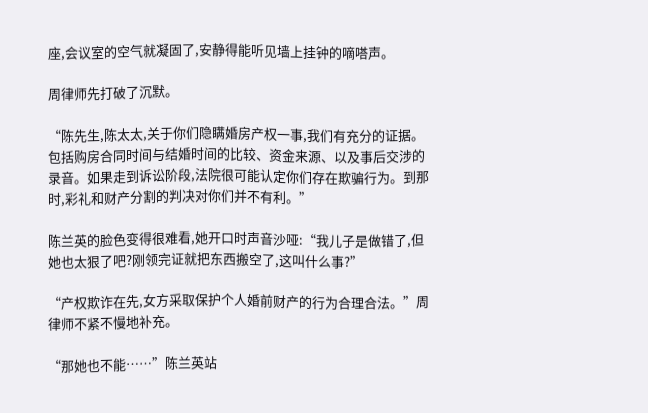座,会议室的空气就凝固了,安静得能听见墙上挂钟的嘀嗒声。

周律师先打破了沉默。

“陈先生,陈太太,关于你们隐瞒婚房产权一事,我们有充分的证据。包括购房合同时间与结婚时间的比较、资金来源、以及事后交涉的录音。如果走到诉讼阶段,法院很可能认定你们存在欺骗行为。到那时,彩礼和财产分割的判决对你们并不有利。”

陈兰英的脸色变得很难看,她开口时声音沙哑:“我儿子是做错了,但她也太狠了吧?刚领完证就把东西搬空了,这叫什么事?”

“产权欺诈在先,女方采取保护个人婚前财产的行为合理合法。”周律师不紧不慢地补充。

“那她也不能……”陈兰英站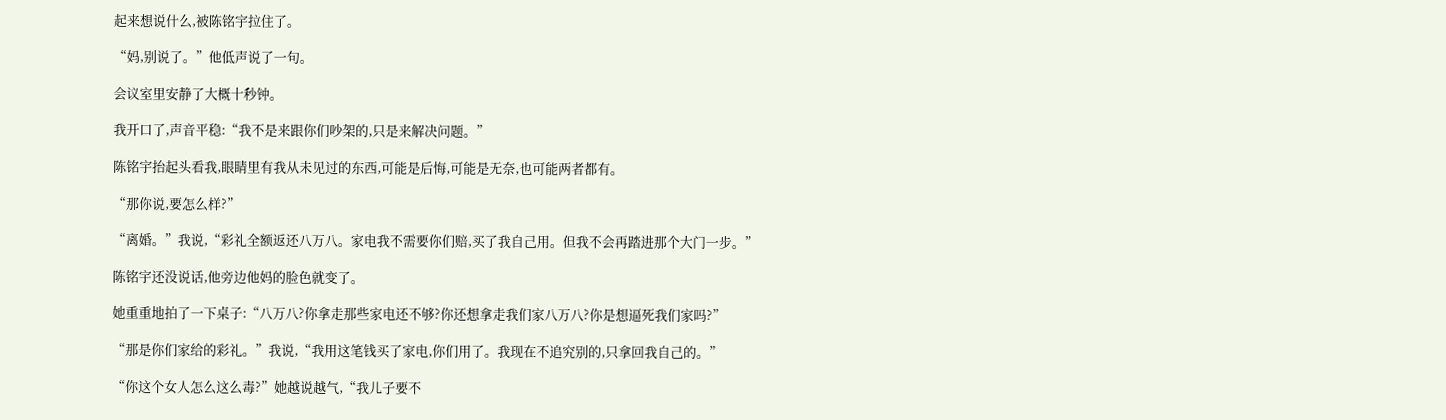起来想说什么,被陈铭宇拉住了。

“妈,别说了。”他低声说了一句。

会议室里安静了大概十秒钟。

我开口了,声音平稳:“我不是来跟你们吵架的,只是来解决问题。”

陈铭宇抬起头看我,眼睛里有我从未见过的东西,可能是后悔,可能是无奈,也可能两者都有。

“那你说,要怎么样?”

“离婚。”我说,“彩礼全额返还八万八。家电我不需要你们赔,买了我自己用。但我不会再踏进那个大门一步。”

陈铭宇还没说话,他旁边他妈的脸色就变了。

她重重地拍了一下桌子:“八万八?你拿走那些家电还不够?你还想拿走我们家八万八?你是想逼死我们家吗?”

“那是你们家给的彩礼。”我说,“我用这笔钱买了家电,你们用了。我现在不追究别的,只拿回我自己的。”

“你这个女人怎么这么毒?”她越说越气,“我儿子要不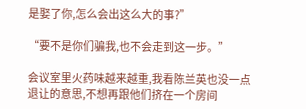是娶了你,怎么会出这么大的事?”

“要不是你们骗我,也不会走到这一步。”

会议室里火药味越来越重,我看陈兰英也没一点退让的意思,不想再跟他们挤在一个房间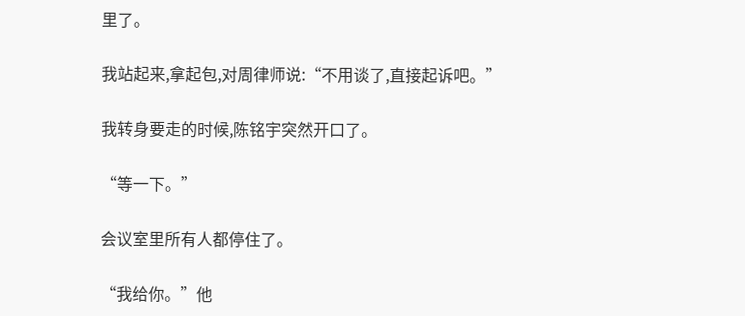里了。

我站起来,拿起包,对周律师说:“不用谈了,直接起诉吧。”

我转身要走的时候,陈铭宇突然开口了。

“等一下。”

会议室里所有人都停住了。

“我给你。”他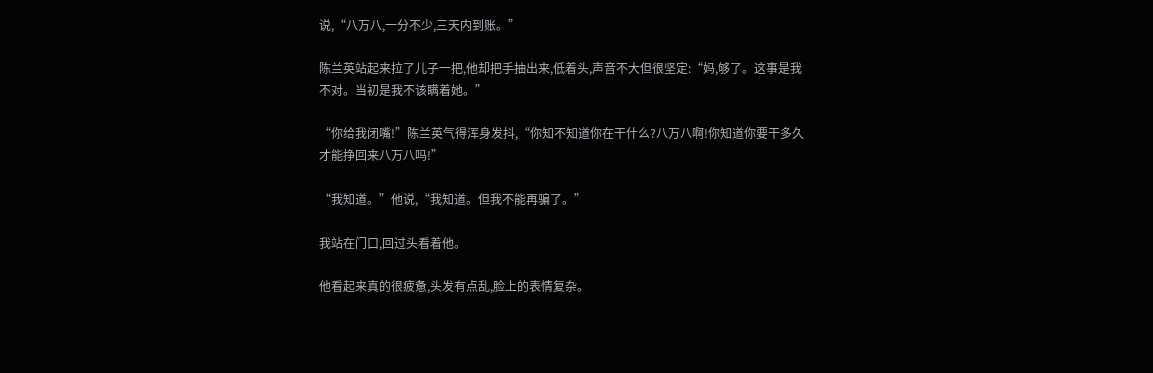说,“八万八,一分不少,三天内到账。”

陈兰英站起来拉了儿子一把,他却把手抽出来,低着头,声音不大但很坚定:“妈,够了。这事是我不对。当初是我不该瞒着她。”

“你给我闭嘴!”陈兰英气得浑身发抖,“你知不知道你在干什么?八万八啊!你知道你要干多久才能挣回来八万八吗!”

“我知道。”他说,“我知道。但我不能再骗了。”

我站在门口,回过头看着他。

他看起来真的很疲惫,头发有点乱,脸上的表情复杂。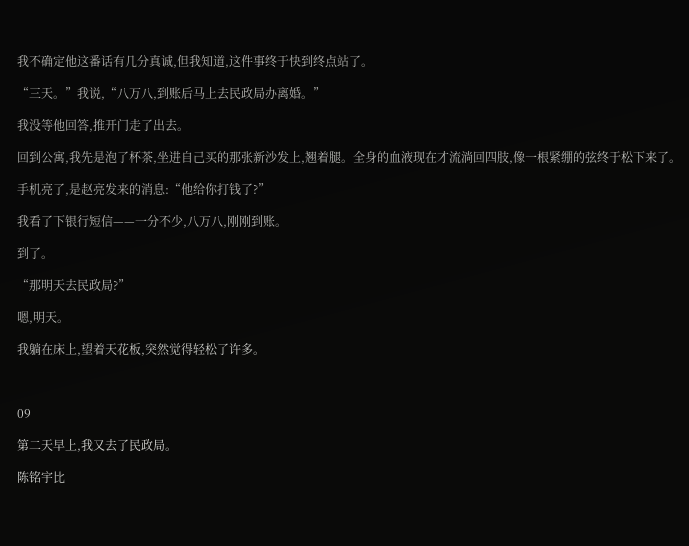我不确定他这番话有几分真诚,但我知道,这件事终于快到终点站了。

“三天。”我说,“八万八,到账后马上去民政局办离婚。”

我没等他回答,推开门走了出去。

回到公寓,我先是泡了杯茶,坐进自己买的那张新沙发上,翘着腿。全身的血液现在才流淌回四肢,像一根紧绷的弦终于松下来了。

手机亮了,是赵亮发来的消息:“他给你打钱了?”

我看了下银行短信——一分不少,八万八,刚刚到账。

到了。

“那明天去民政局?”

嗯,明天。

我躺在床上,望着天花板,突然觉得轻松了许多。



09

第二天早上,我又去了民政局。

陈铭宇比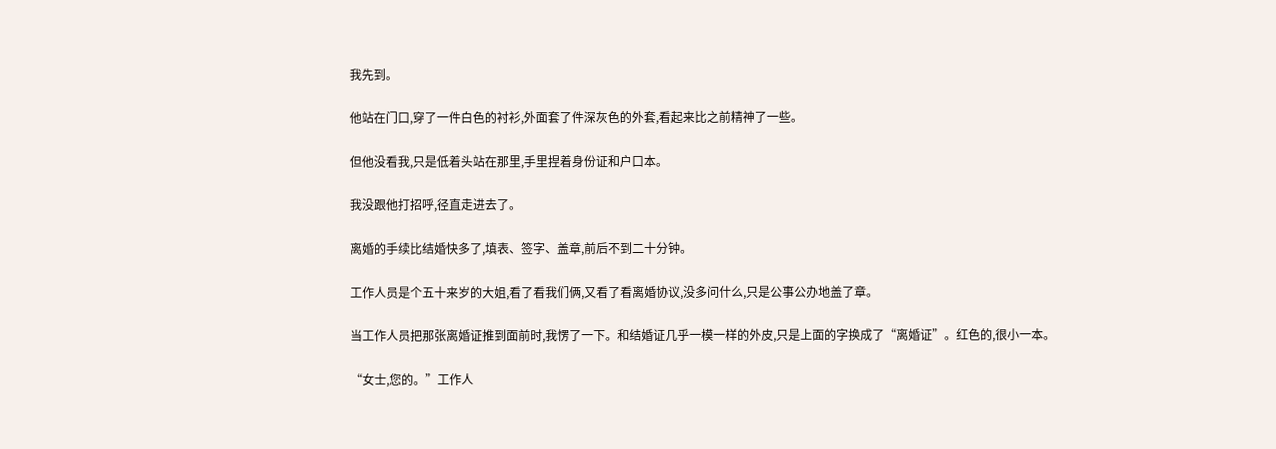我先到。

他站在门口,穿了一件白色的衬衫,外面套了件深灰色的外套,看起来比之前精神了一些。

但他没看我,只是低着头站在那里,手里捏着身份证和户口本。

我没跟他打招呼,径直走进去了。

离婚的手续比结婚快多了,填表、签字、盖章,前后不到二十分钟。

工作人员是个五十来岁的大姐,看了看我们俩,又看了看离婚协议,没多问什么,只是公事公办地盖了章。

当工作人员把那张离婚证推到面前时,我愣了一下。和结婚证几乎一模一样的外皮,只是上面的字换成了“离婚证”。红色的,很小一本。

“女士,您的。”工作人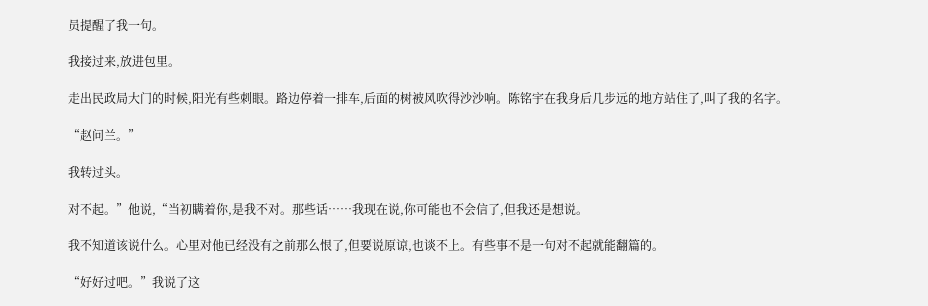员提醒了我一句。

我接过来,放进包里。

走出民政局大门的时候,阳光有些刺眼。路边停着一排车,后面的树被风吹得沙沙响。陈铭宇在我身后几步远的地方站住了,叫了我的名字。

“赵问兰。”

我转过头。

对不起。”他说,“当初瞒着你,是我不对。那些话……我现在说,你可能也不会信了,但我还是想说。

我不知道该说什么。心里对他已经没有之前那么恨了,但要说原谅,也谈不上。有些事不是一句对不起就能翻篇的。

“好好过吧。”我说了这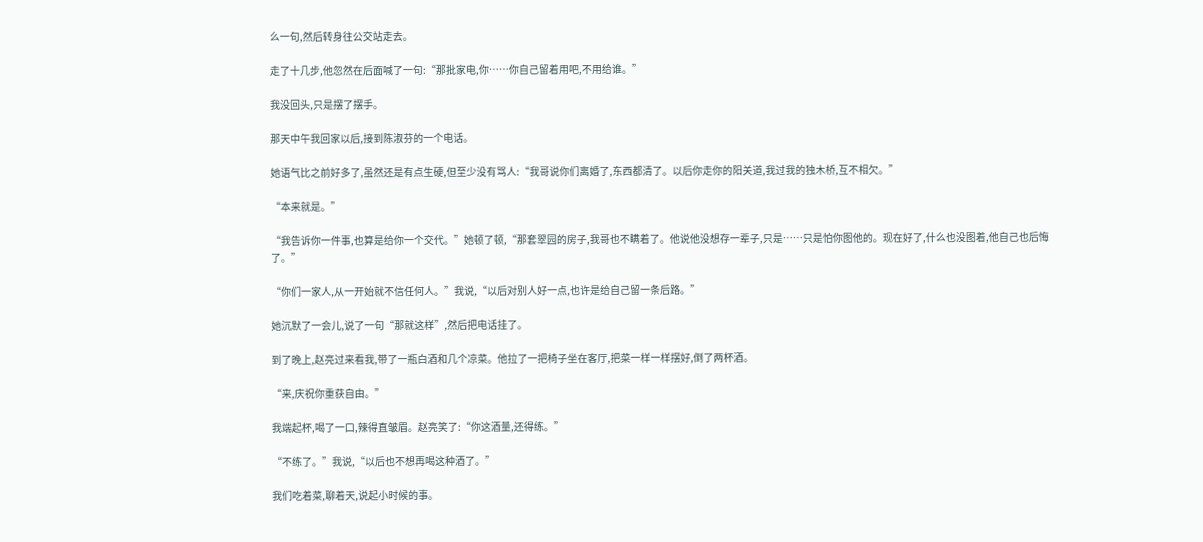么一句,然后转身往公交站走去。

走了十几步,他忽然在后面喊了一句:“那批家电,你……你自己留着用吧,不用给谁。”

我没回头,只是摆了摆手。

那天中午我回家以后,接到陈淑芬的一个电话。

她语气比之前好多了,虽然还是有点生硬,但至少没有骂人:“我哥说你们离婚了,东西都清了。以后你走你的阳关道,我过我的独木桥,互不相欠。”

“本来就是。”

“我告诉你一件事,也算是给你一个交代。”她顿了顿,“那套翠园的房子,我哥也不瞒着了。他说他没想存一辈子,只是……只是怕你图他的。现在好了,什么也没图着,他自己也后悔了。”

“你们一家人,从一开始就不信任何人。”我说,“以后对别人好一点,也许是给自己留一条后路。”

她沉默了一会儿,说了一句“那就这样”,然后把电话挂了。

到了晚上,赵亮过来看我,带了一瓶白酒和几个凉菜。他拉了一把椅子坐在客厅,把菜一样一样摆好,倒了两杯酒。

“来,庆祝你重获自由。”

我端起杯,喝了一口,辣得直皱眉。赵亮笑了:“你这酒量,还得练。”

“不练了。”我说,“以后也不想再喝这种酒了。”

我们吃着菜,聊着天,说起小时候的事。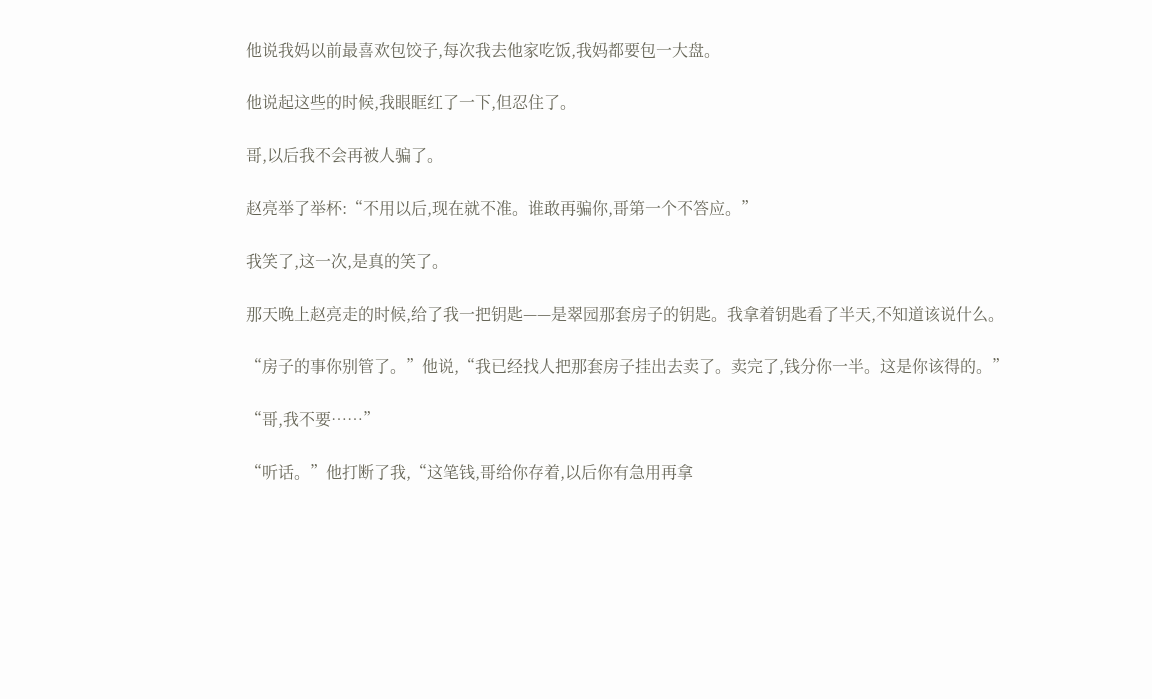他说我妈以前最喜欢包饺子,每次我去他家吃饭,我妈都要包一大盘。

他说起这些的时候,我眼眶红了一下,但忍住了。

哥,以后我不会再被人骗了。

赵亮举了举杯:“不用以后,现在就不准。谁敢再骗你,哥第一个不答应。”

我笑了,这一次,是真的笑了。

那天晚上赵亮走的时候,给了我一把钥匙——是翠园那套房子的钥匙。我拿着钥匙看了半天,不知道该说什么。

“房子的事你别管了。”他说,“我已经找人把那套房子挂出去卖了。卖完了,钱分你一半。这是你该得的。”

“哥,我不要……”

“听话。”他打断了我,“这笔钱,哥给你存着,以后你有急用再拿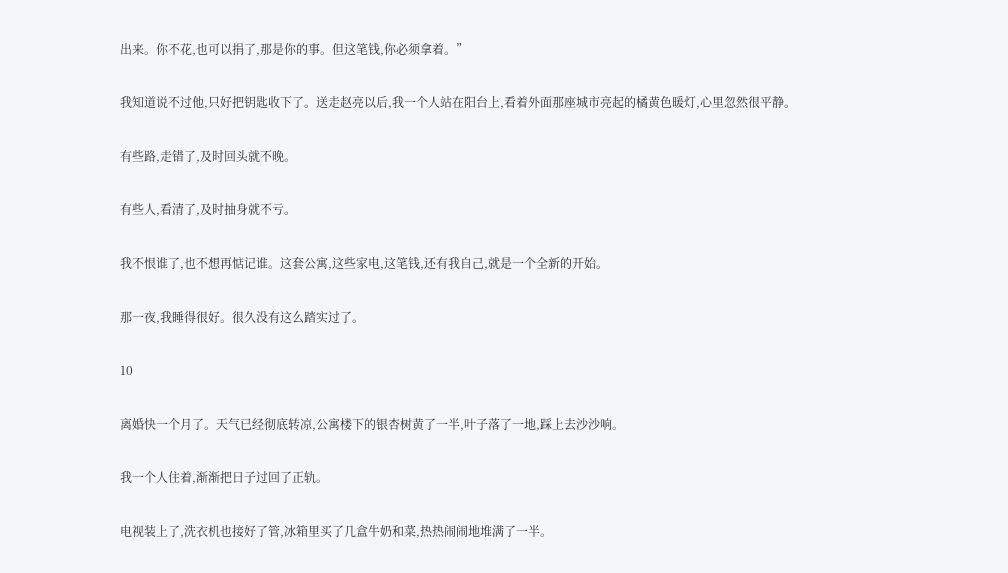出来。你不花,也可以捐了,那是你的事。但这笔钱,你必须拿着。”

我知道说不过他,只好把钥匙收下了。送走赵亮以后,我一个人站在阳台上,看着外面那座城市亮起的橘黄色暖灯,心里忽然很平静。

有些路,走错了,及时回头就不晚。

有些人,看清了,及时抽身就不亏。

我不恨谁了,也不想再惦记谁。这套公寓,这些家电,这笔钱,还有我自己,就是一个全新的开始。

那一夜,我睡得很好。很久没有这么踏实过了。

10

离婚快一个月了。天气已经彻底转凉,公寓楼下的银杏树黄了一半,叶子落了一地,踩上去沙沙响。

我一个人住着,渐渐把日子过回了正轨。

电视装上了,洗衣机也接好了管,冰箱里买了几盒牛奶和菜,热热闹闹地堆满了一半。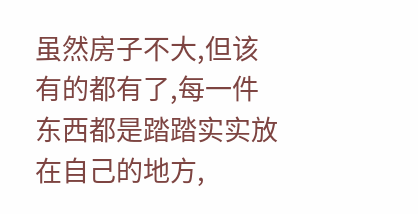虽然房子不大,但该有的都有了,每一件东西都是踏踏实实放在自己的地方,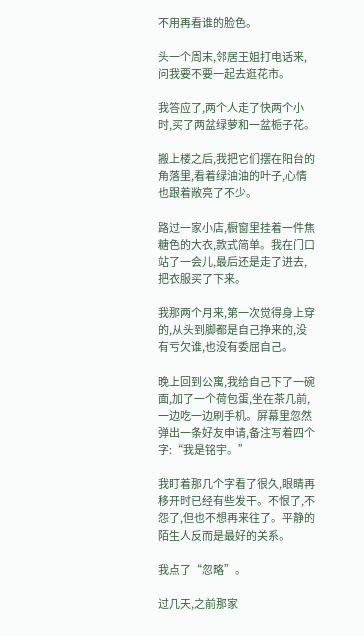不用再看谁的脸色。

头一个周末,邻居王姐打电话来,问我要不要一起去逛花市。

我答应了,两个人走了快两个小时,买了两盆绿萝和一盆栀子花。

搬上楼之后,我把它们摆在阳台的角落里,看着绿油油的叶子,心情也跟着敞亮了不少。

路过一家小店,橱窗里挂着一件焦糖色的大衣,款式简单。我在门口站了一会儿,最后还是走了进去,把衣服买了下来。

我那两个月来,第一次觉得身上穿的,从头到脚都是自己挣来的,没有亏欠谁,也没有委屈自己。

晚上回到公寓,我给自己下了一碗面,加了一个荷包蛋,坐在茶几前,一边吃一边刷手机。屏幕里忽然弹出一条好友申请,备注写着四个字:“我是铭宇。”

我盯着那几个字看了很久,眼睛再移开时已经有些发干。不恨了,不怨了,但也不想再来往了。平静的陌生人反而是最好的关系。

我点了“忽略”。

过几天,之前那家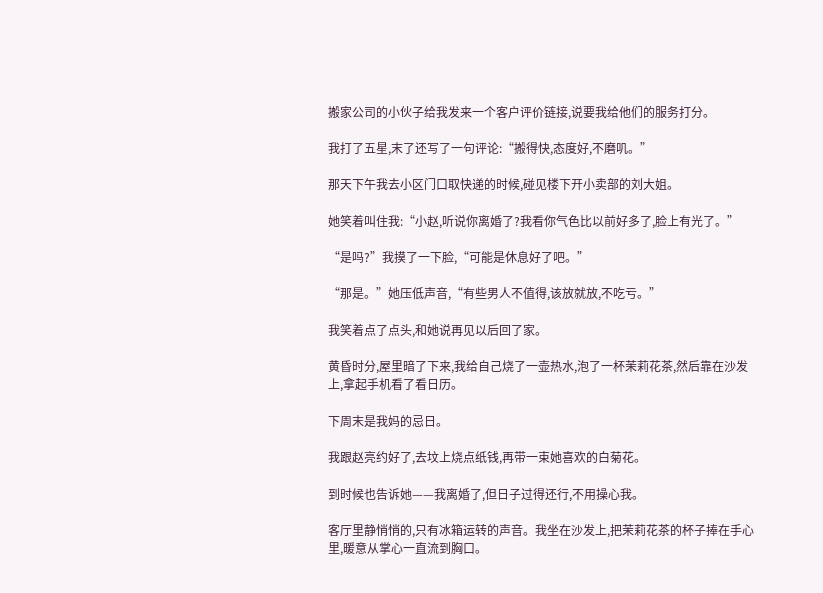搬家公司的小伙子给我发来一个客户评价链接,说要我给他们的服务打分。

我打了五星,末了还写了一句评论:“搬得快,态度好,不磨叽。”

那天下午我去小区门口取快递的时候,碰见楼下开小卖部的刘大姐。

她笑着叫住我:“小赵,听说你离婚了?我看你气色比以前好多了,脸上有光了。”

“是吗?”我摸了一下脸,“可能是休息好了吧。”

“那是。”她压低声音,“有些男人不值得,该放就放,不吃亏。”

我笑着点了点头,和她说再见以后回了家。

黄昏时分,屋里暗了下来,我给自己烧了一壶热水,泡了一杯茉莉花茶,然后靠在沙发上,拿起手机看了看日历。

下周末是我妈的忌日。

我跟赵亮约好了,去坟上烧点纸钱,再带一束她喜欢的白菊花。

到时候也告诉她——我离婚了,但日子过得还行,不用操心我。

客厅里静悄悄的,只有冰箱运转的声音。我坐在沙发上,把茉莉花茶的杯子捧在手心里,暖意从掌心一直流到胸口。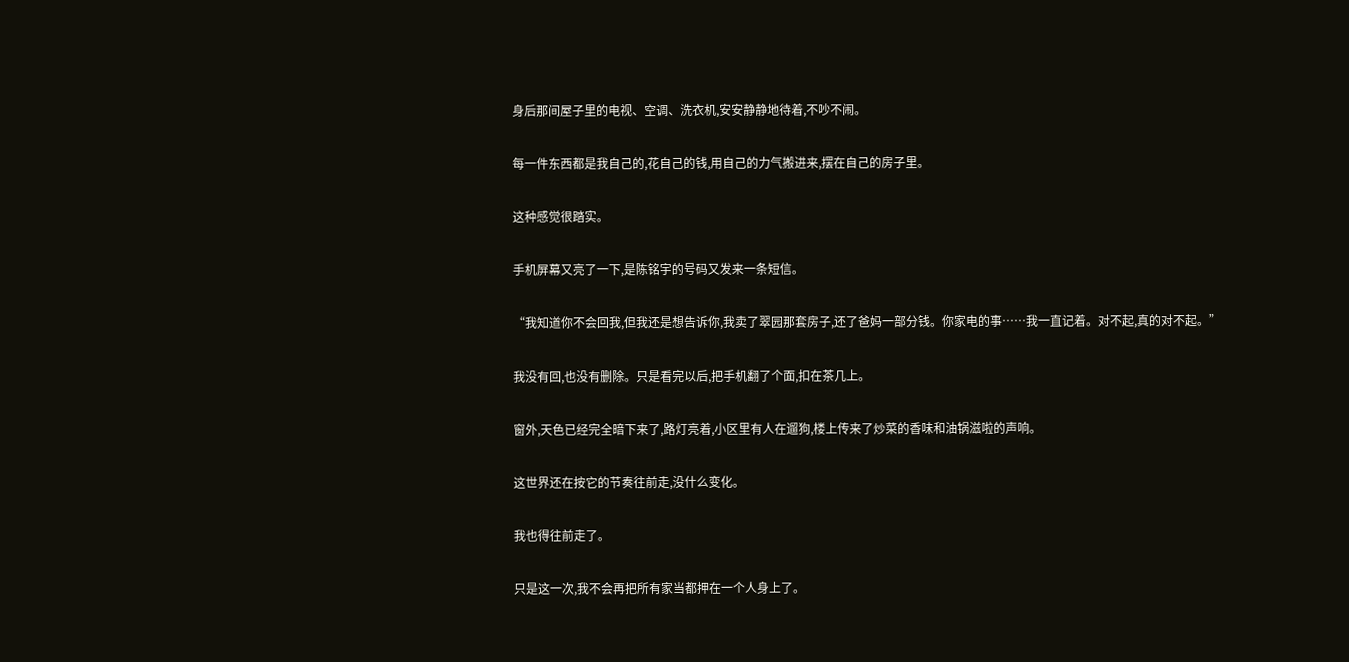身后那间屋子里的电视、空调、洗衣机,安安静静地待着,不吵不闹。

每一件东西都是我自己的,花自己的钱,用自己的力气搬进来,摆在自己的房子里。

这种感觉很踏实。

手机屏幕又亮了一下,是陈铭宇的号码又发来一条短信。

“我知道你不会回我,但我还是想告诉你,我卖了翠园那套房子,还了爸妈一部分钱。你家电的事……我一直记着。对不起,真的对不起。”

我没有回,也没有删除。只是看完以后,把手机翻了个面,扣在茶几上。

窗外,天色已经完全暗下来了,路灯亮着,小区里有人在遛狗,楼上传来了炒菜的香味和油锅滋啦的声响。

这世界还在按它的节奏往前走,没什么变化。

我也得往前走了。

只是这一次,我不会再把所有家当都押在一个人身上了。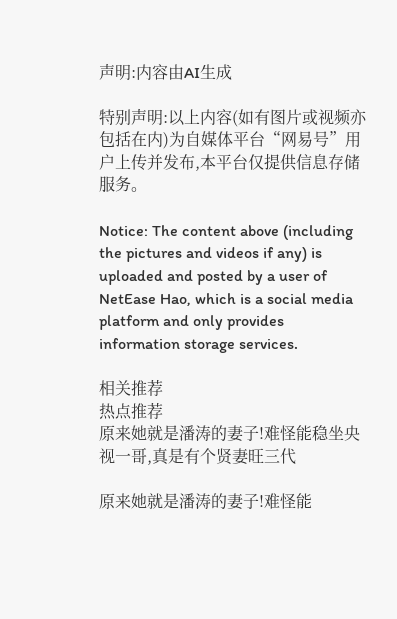声明:内容由AI生成

特别声明:以上内容(如有图片或视频亦包括在内)为自媒体平台“网易号”用户上传并发布,本平台仅提供信息存储服务。

Notice: The content above (including the pictures and videos if any) is uploaded and posted by a user of NetEase Hao, which is a social media platform and only provides information storage services.

相关推荐
热点推荐
原来她就是潘涛的妻子!难怪能稳坐央视一哥,真是有个贤妻旺三代

原来她就是潘涛的妻子!难怪能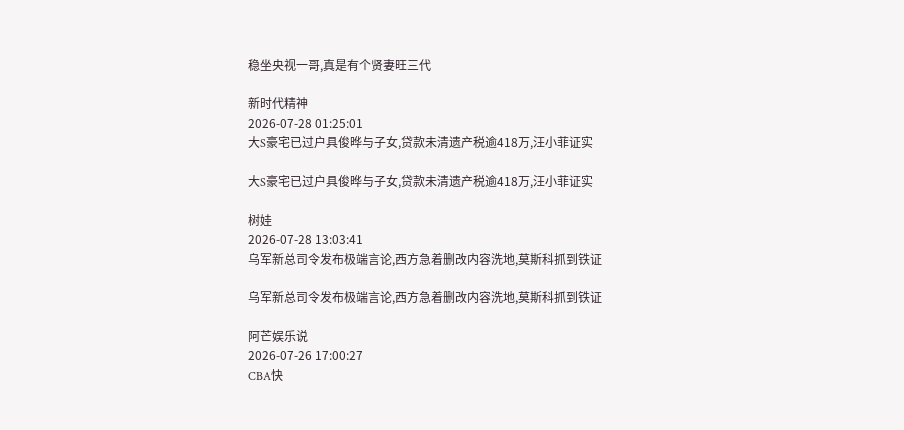稳坐央视一哥,真是有个贤妻旺三代

新时代精神
2026-07-28 01:25:01
大S豪宅已过户具俊晔与子女,贷款未清遗产税逾418万,汪小菲证实

大S豪宅已过户具俊晔与子女,贷款未清遗产税逾418万,汪小菲证实

树娃
2026-07-28 13:03:41
乌军新总司令发布极端言论,西方急着删改内容洗地,莫斯科抓到铁证

乌军新总司令发布极端言论,西方急着删改内容洗地,莫斯科抓到铁证

阿芒娱乐说
2026-07-26 17:00:27
CBA快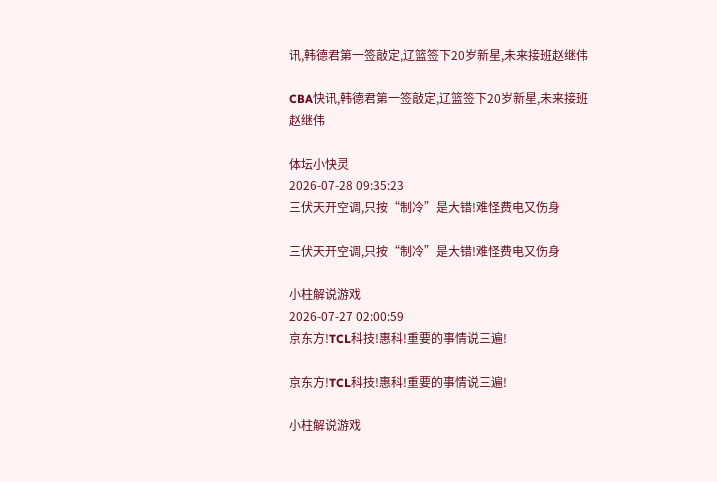讯,韩德君第一签敲定,辽篮签下20岁新星,未来接班赵继伟

CBA快讯,韩德君第一签敲定,辽篮签下20岁新星,未来接班赵继伟

体坛小快灵
2026-07-28 09:35:23
三伏天开空调,只按“制冷”是大错!难怪费电又伤身

三伏天开空调,只按“制冷”是大错!难怪费电又伤身

小柱解说游戏
2026-07-27 02:00:59
京东方!TCL科技!惠科!重要的事情说三遍!

京东方!TCL科技!惠科!重要的事情说三遍!

小柱解说游戏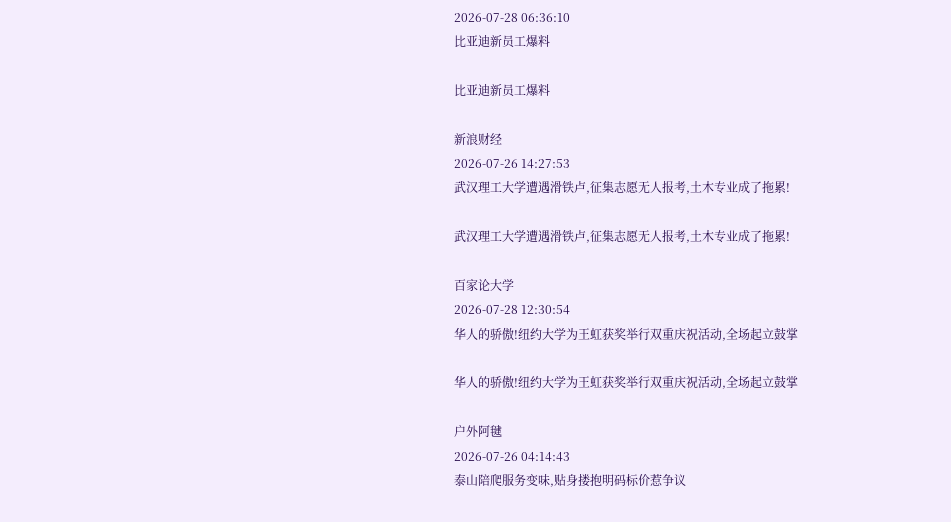2026-07-28 06:36:10
比亚迪新员工爆料

比亚迪新员工爆料

新浪财经
2026-07-26 14:27:53
武汉理工大学遭遇滑铁卢,征集志愿无人报考,土木专业成了拖累!

武汉理工大学遭遇滑铁卢,征集志愿无人报考,土木专业成了拖累!

百家论大学
2026-07-28 12:30:54
华人的骄傲!纽约大学为王虹获奖举行双重庆祝活动,全场起立鼓掌

华人的骄傲!纽约大学为王虹获奖举行双重庆祝活动,全场起立鼓掌

户外阿毽
2026-07-26 04:14:43
泰山陪爬服务变味,贴身搂抱明码标价惹争议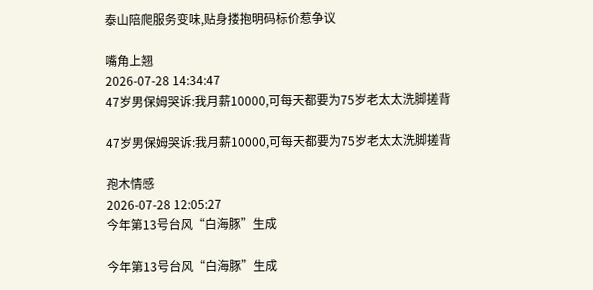泰山陪爬服务变味,贴身搂抱明码标价惹争议

嘴角上翘
2026-07-28 14:34:47
47岁男保姆哭诉:我月薪10000,可每天都要为75岁老太太洗脚搓背

47岁男保姆哭诉:我月薪10000,可每天都要为75岁老太太洗脚搓背

孢木情感
2026-07-28 12:05:27
今年第13号台风“白海豚”生成

今年第13号台风“白海豚”生成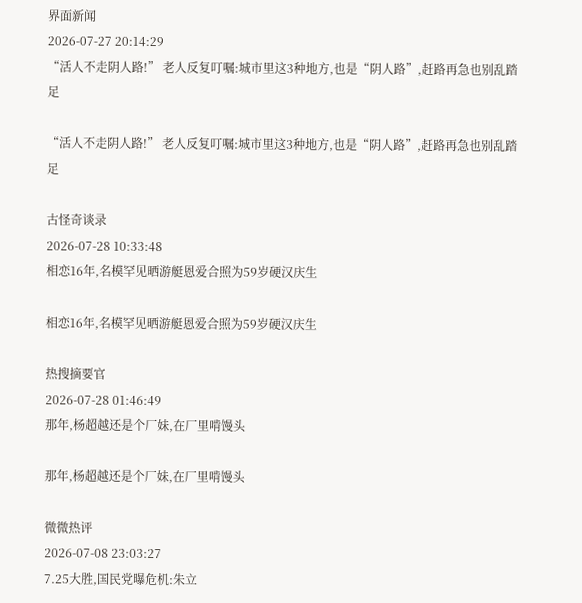界面新闻
2026-07-27 20:14:29
“活人不走阴人路!” 老人反复叮嘱:城市里这3种地方,也是“阴人路”,赶路再急也别乱踏足

“活人不走阴人路!” 老人反复叮嘱:城市里这3种地方,也是“阴人路”,赶路再急也别乱踏足

古怪奇谈录
2026-07-28 10:33:48
相恋16年,名模罕见晒游艇恩爱合照为59岁硬汉庆生

相恋16年,名模罕见晒游艇恩爱合照为59岁硬汉庆生

热搜摘要官
2026-07-28 01:46:49
那年,杨超越还是个厂妹,在厂里啃馒头

那年,杨超越还是个厂妹,在厂里啃馒头

微微热评
2026-07-08 23:03:27
7.25大胜,国民党曝危机:朱立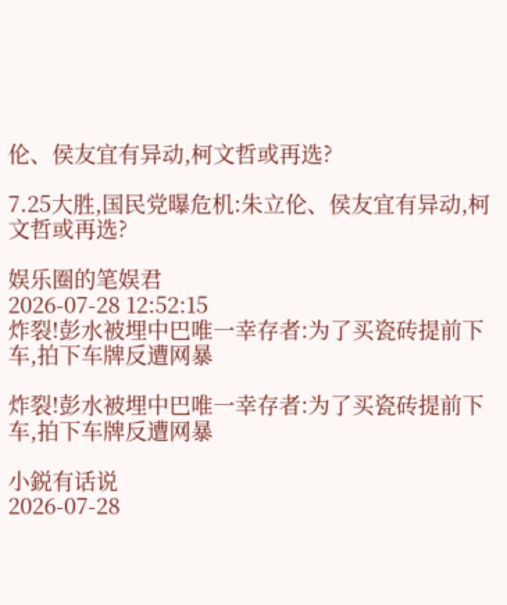伦、侯友宜有异动,柯文哲或再选?

7.25大胜,国民党曝危机:朱立伦、侯友宜有异动,柯文哲或再选?

娱乐圈的笔娱君
2026-07-28 12:52:15
炸裂!彭水被埋中巴唯一幸存者:为了买瓷砖提前下车,拍下车牌反遭网暴

炸裂!彭水被埋中巴唯一幸存者:为了买瓷砖提前下车,拍下车牌反遭网暴

小鋭有话说
2026-07-28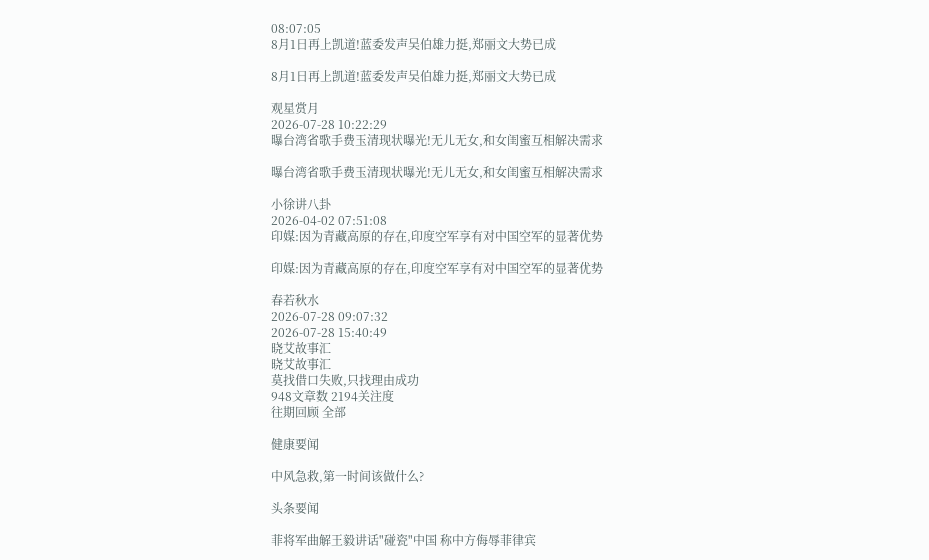08:07:05
8月1日再上凯道!蓝委发声吴伯雄力挺,郑丽文大势已成

8月1日再上凯道!蓝委发声吴伯雄力挺,郑丽文大势已成

观星赏月
2026-07-28 10:22:29
曝台湾省歌手费玉清现状曝光!无儿无女,和女闺蜜互相解决需求

曝台湾省歌手费玉清现状曝光!无儿无女,和女闺蜜互相解决需求

小徐讲八卦
2026-04-02 07:51:08
印媒:因为青藏高原的存在,印度空军享有对中国空军的显著优势

印媒:因为青藏高原的存在,印度空军享有对中国空军的显著优势

春若秋水
2026-07-28 09:07:32
2026-07-28 15:40:49
晓艾故事汇
晓艾故事汇
莫找借口失败,只找理由成功
948文章数 2194关注度
往期回顾 全部

健康要闻

中风急救,第一时间该做什么?

头条要闻

菲将军曲解王毅讲话"碰瓷"中国 称中方侮辱菲律宾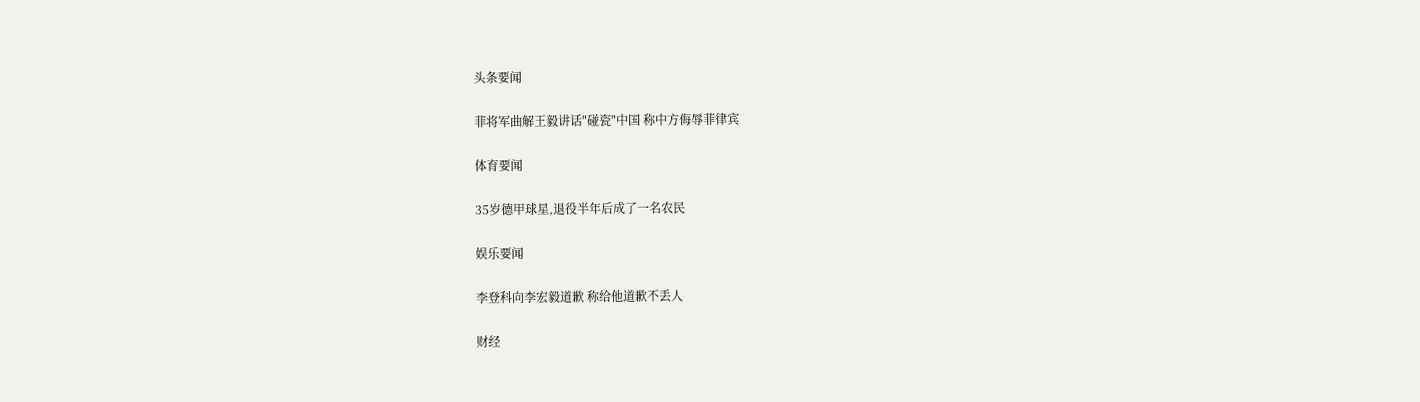头条要闻

菲将军曲解王毅讲话"碰瓷"中国 称中方侮辱菲律宾

体育要闻

35岁德甲球星,退役半年后成了一名农民

娱乐要闻

李登科向李宏毅道歉 称给他道歉不丢人

财经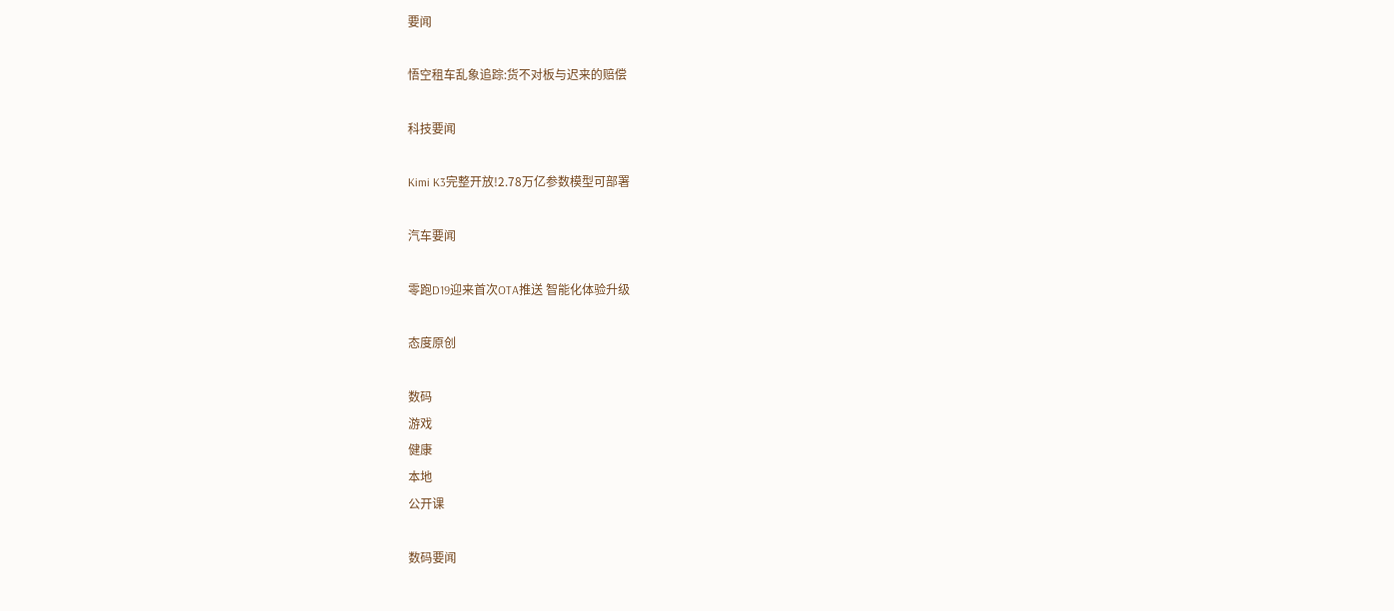要闻

悟空租车乱象追踪:货不对板与迟来的赔偿

科技要闻

Kimi K3完整开放!2.78万亿参数模型可部署

汽车要闻

零跑D19迎来首次OTA推送 智能化体验升级

态度原创

数码
游戏
健康
本地
公开课

数码要闻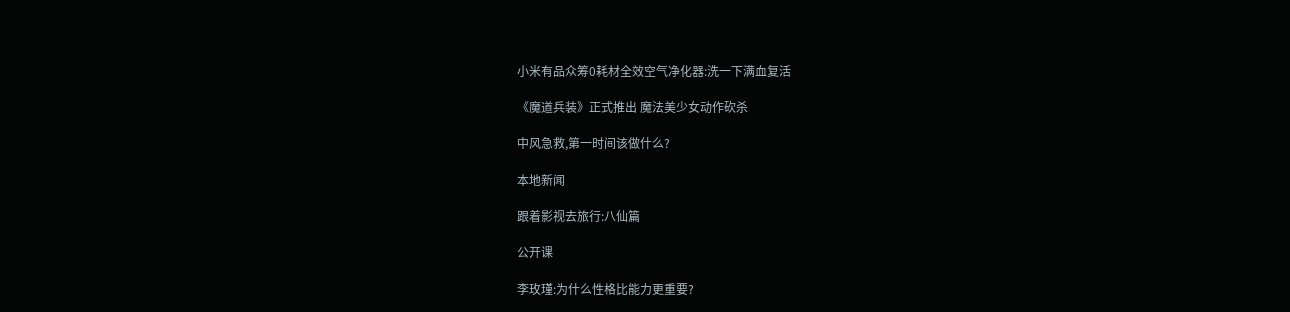小米有品众筹0耗材全效空气净化器:洗一下满血复活

《魔道兵装》正式推出 魔法美少女动作砍杀

中风急救,第一时间该做什么?

本地新闻

跟着影视去旅行:八仙篇

公开课

李玫瑾:为什么性格比能力更重要?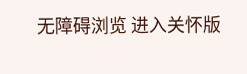无障碍浏览 进入关怀版